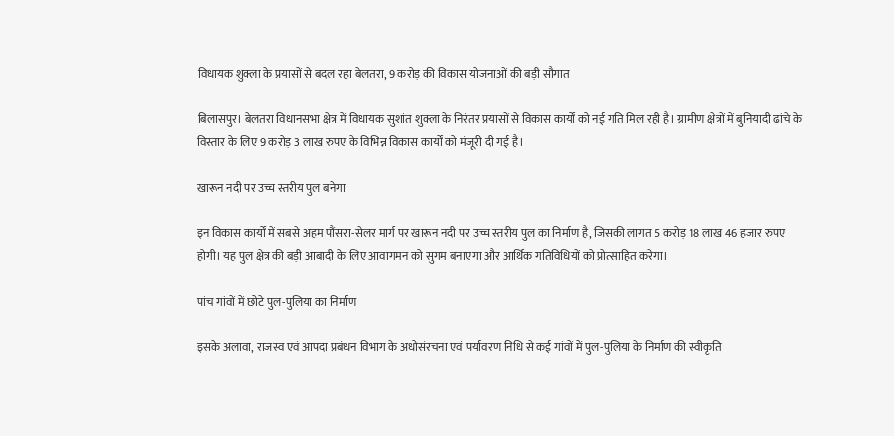विधायक शुक्ला के प्रयासों से बदल रहा बेलतरा, 9 करोड़ की विकास योजनाओं की बड़ी सौगात

बिलासपुर। बेलतरा विधानसभा क्षेत्र में विधायक सुशांत शुक्ला के निरंतर प्रयासों से विकास कार्यों को नई गति मिल रही है। ग्रामीण क्षेत्रों में बुनियादी ढांचे के विस्तार के लिए 9 करोड़ 3 लाख रुपए के विभिन्न विकास कार्यों को मंजूरी दी गई है।

खारून नदी पर उच्च स्तरीय पुल बनेगा

इन विकास कार्यों में सबसे अहम पौंसरा-सेलर मार्ग पर खारून नदी पर उच्च स्तरीय पुल का निर्माण है, जिसकी लागत 5 करोड़ 18 लाख 46 हजार रुपए होगी। यह पुल क्षेत्र की बड़ी आबादी के लिए आवागमन को सुगम बनाएगा और आर्थिक गतिविधियों को प्रोत्साहित करेगा।

पांच गांवों में छोटे पुल-पुलिया का निर्माण

इसके अलावा, राजस्व एवं आपदा प्रबंधन विभाग के अधोसंरचना एवं पर्यावरण निधि से कई गांवों में पुल-पुलिया के निर्माण की स्वीकृति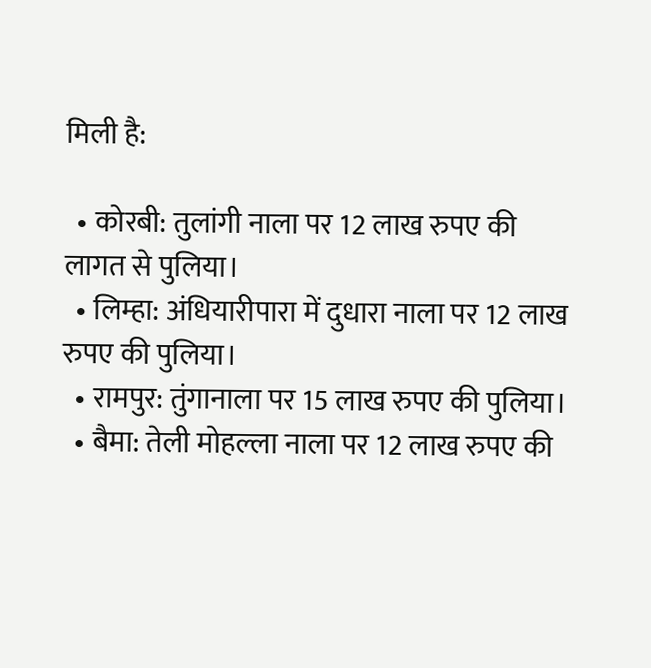मिली है:

  • कोरबी: तुलांगी नाला पर 12 लाख रुपए की लागत से पुलिया।
  • लिम्हा: अंधियारीपारा में दुधारा नाला पर 12 लाख रुपए की पुलिया।
  • रामपुर: तुंगानाला पर 15 लाख रुपए की पुलिया।
  • बैमा: तेली मोहल्ला नाला पर 12 लाख रुपए की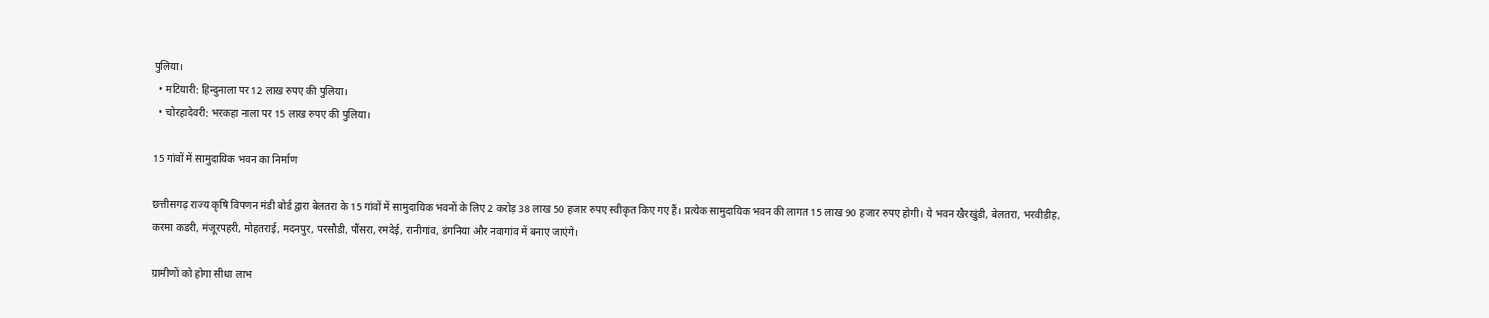पुलिया।
  • मटियारी: हिन्दुनाला पर 12 लाख रुपए की पुलिया।
  • चोरहादेवरी: भरकहा नाला पर 15 लाख रुपए की पुलिया।

15 गांवों में सामुदायिक भवन का निर्माण

छत्तीसगढ़ राज्य कृषि विपणन मंडी बोर्ड द्वारा बेलतरा के 15 गांवों में सामुदायिक भवनों के लिए 2 करोड़ 38 लाख 50 हजार रुपए स्वीकृत किए गए हैं। प्रत्येक सामुदायिक भवन की लागत 15 लाख 90 हजार रुपए होगी। ये भवन खैरखुंडी, बेलतरा, भरवीडीह, करमा कडरी, मंजूरपहरी, मोहतराई, मदनपुर, परसौडी, पौंसरा, रमदेई, रानीगांव, डंगनिया और नवागांव में बनाए जाएंगे।

ग्रामीणों को होगा सीधा लाभ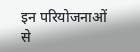इन परियोजनाओं से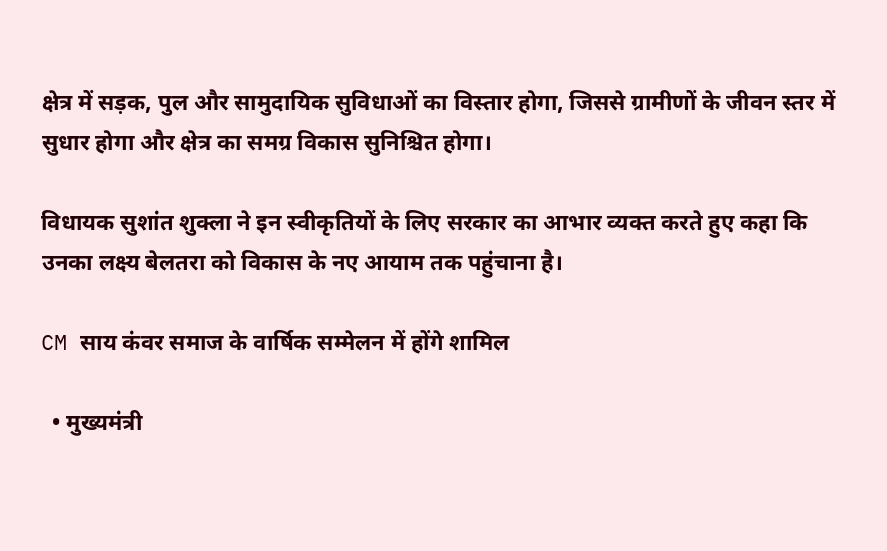क्षेत्र में सड़क, पुल और सामुदायिक सुविधाओं का विस्तार होगा, जिससे ग्रामीणों के जीवन स्तर में सुधार होगा और क्षेत्र का समग्र विकास सुनिश्चित होगा।

विधायक सुशांत शुक्ला ने इन स्वीकृतियों के लिए सरकार का आभार व्यक्त करते हुए कहा कि उनका लक्ष्य बेलतरा को विकास के नए आयाम तक पहुंचाना है।

CM साय कंवर समाज के वार्षिक सम्मेलन में होंगे शामिल

  • मुख्यमंत्री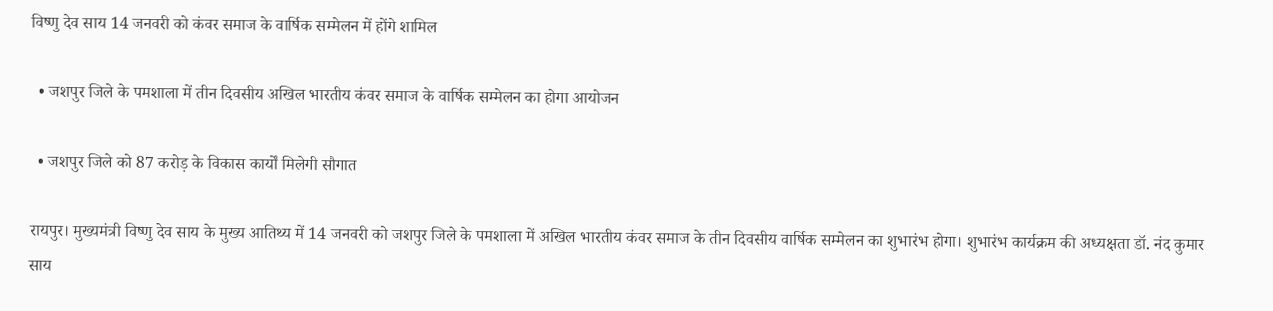विष्णु देव साय 14 जनवरी को कंवर समाज के वार्षिक सम्मेलन में होंगे शामिल

  • जशपुर जिले के पमशाला में तीन दिवसीय अखिल भारतीय कंवर समाज के वार्षिक सम्मेलन का होगा आयोजन

  • जशपुर जिले को 87 करोड़ के विकास कार्यों मिलेगी सौगात

रायपुर। मुख्यमंत्री विष्णु देव साय के मुख्य आतिथ्य में 14 जनवरी को जशपुर जिले के पमशाला में अखिल भारतीय कंवर समाज के तीन दिवसीय वार्षिक सम्मेलन का शुभारंभ होगा। शुभारंभ कार्यक्रम की अध्यक्षता डॉ. नंद कुमार साय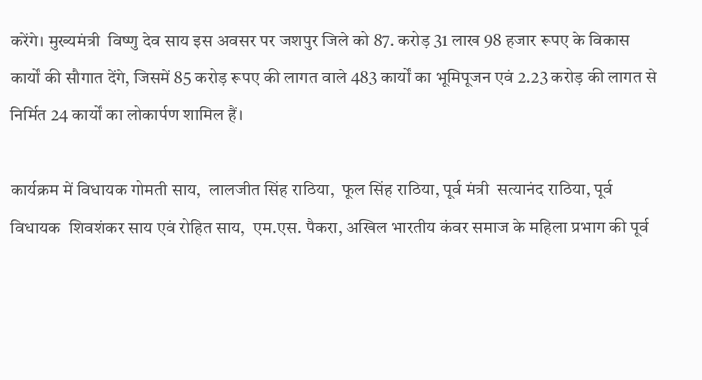करेंगे। मुख्यमंत्री  विष्णु देव साय इस अवसर पर जशपुर जिले को 87. करोड़ 31 लाख 98 हजार रूपए के विकास कार्यों की सौगात देंगे, जिसमें 85 करोड़ रूपए की लागत वाले 483 कार्यों का भूमिपूजन एवं 2.23 करोड़ की लागत से निर्मित 24 कार्यों का लोकार्पण शामिल हैं।

कार्यक्रम में विधायक गोमती साय,  लालजीत सिंह राठिया,  फूल सिंह राठिया, पूर्व मंत्री  सत्यानंद राठिया, पूर्व विधायक  शिवशंकर साय एवं रोहित साय,  एम.एस. पैकरा, अखिल भारतीय कंवर समाज के महिला प्रभाग की पूर्व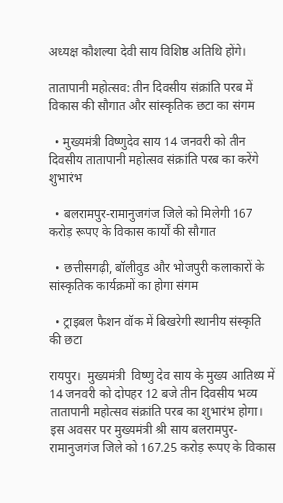अध्यक्ष कौशल्या देवी साय विशिष्ठ अतिथि होंगे।

तातापानी महोत्सव: तीन दिवसीय संक्रांति परब में विकास की सौगात और सांस्कृतिक छटा का संगम

  • मुख्यमंत्री विष्णुदेव साय 14 जनवरी को तीन दिवसीय तातापानी महोत्सव संक्रांति परब का करेंगे शुभारंभ

  • बलरामपुर-रामानुजगंज जिले को मिलेगी 167 करोड़ रूपए के विकास कार्यों की सौगात

  • छत्तीसगढ़ी, बॉलीवुड और भोजपुरी कलाकारों के सांस्कृतिक कार्यक्रमों का होगा संगम

  • ट्राइबल फैशन वॉक में बिखरेगी स्थानीय संस्कृति की छटा

रायपुर।  मुख्यमंत्री  विष्णु देव साय के मुख्य आतिथ्य में 14 जनवरी को दोपहर 12 बजे तीन दिवसीय भव्य तातापानी महोत्सव संक्रांति परब का शुभारंभ होगा। इस अवसर पर मुख्यमंत्री श्री साय बलरामपुर-रामानुजगंज जिले को 167.25 करोड़ रूपए के विकास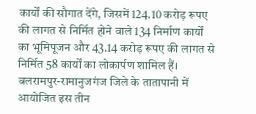कार्यों की सौगात देंगे, जिसमें 124.10 करोड़ रूपए की लागत से निर्मित होने वाले 134 निर्माण कार्यों का भूमिपूजन और 43.14 करोड़ रूपए की लागत से निर्मित 58 कार्यों का लोकार्पण शामिल हैं। बलरामपुर-रामानुजगंज जिले के तातापानी में आयोजित इस तीन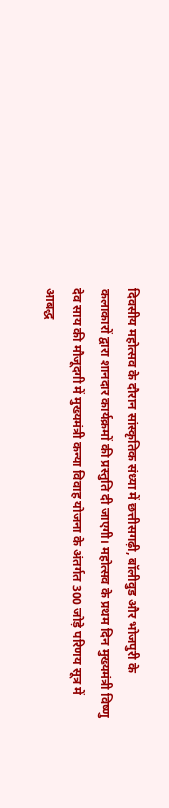दिवसीय महोत्सव के दौरान सांस्कृतिक संध्या में छत्तीसगढ़ी, बॉलीवुड और भोजपुरी के कलाकारों द्वारा शानदार कार्यक्रमों की प्रस्तुति दी जाएगी। महोत्सव के प्रथम दिन मुख्यमंत्री विष्णु देव साय की मौजूदगी में मुख्यमंत्री कन्या विवाह योजना के अंतर्गत 300 जोड़े परिणय सूत्र में आबद्ध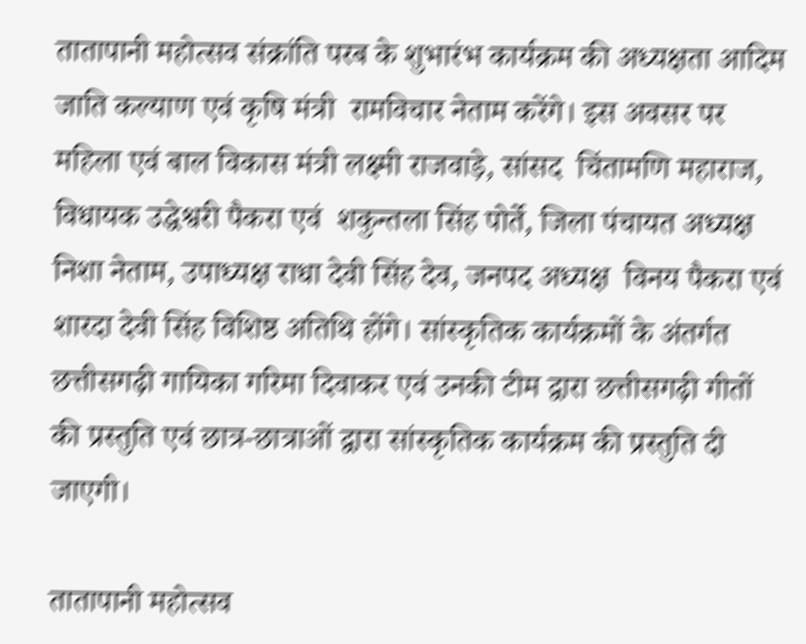तातापानी महोत्सव संक्रांति परब के शुभारंभ कार्यक्रम की अध्यक्षता आदिम जाति कल्याण एवं कृषि मंत्री  रामविचार नेताम करेंगे। इस अवसर पर महिला एवं बाल विकास मंत्री लक्ष्मी राजवाड़े, सांसद  चिंतामणि महाराज, विधायक उद्धेश्वरी पैकरा एवं  शकुन्तला सिंह पोर्ते, जिला पंचायत अध्यक्ष  निशा नेताम, उपाध्यक्ष राधा देवी सिंह देव, जनपद अध्यक्ष  विनय पैकरा एवं शारदा देवी सिंह विशिष्ठ अतिथि होंगे। सांस्कृतिक कार्यक्रमों के अंतर्गत छत्तीसगढ़ी गायिका गरिमा दिवाकर एवं उनकी टीम द्वारा छत्तीसगढ़ी गीतों की प्रस्तुति एवं छात्र-छात्राओं द्वारा सांस्कृतिक कार्यक्रम की प्रस्तुति दी जाएगी।

तातापानी महोत्सव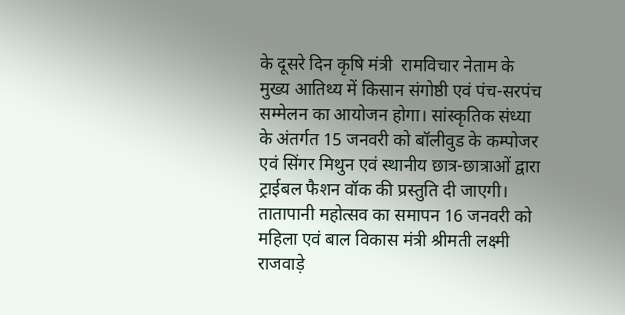के दूसरे दिन कृषि मंत्री  रामविचार नेताम के मुख्य आतिथ्य में किसान संगोष्ठी एवं पंच-सरपंच सम्मेलन का आयोजन होगा। सांस्कृतिक संध्या के अंतर्गत 15 जनवरी को बॉलीवुड के कम्पोजर एवं सिंगर मिथुन एवं स्थानीय छात्र-छात्राओं द्वारा ट्राईबल फैशन वॉक की प्रस्तुति दी जाएगी। तातापानी महोत्सव का समापन 16 जनवरी को महिला एवं बाल विकास मंत्री श्रीमती लक्ष्मी राजवाड़े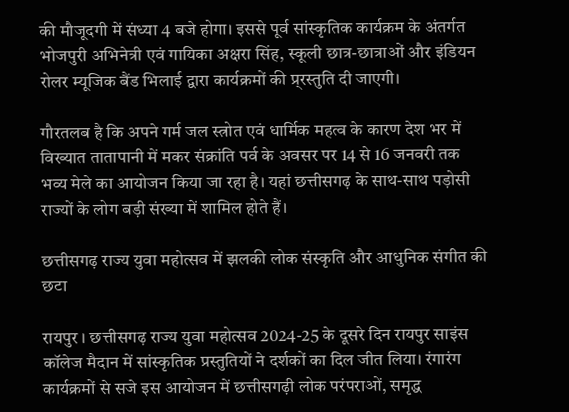की मौजूदगी में संध्या 4 बजे होगा। इससे पूर्व सांस्कृतिक कार्यक्रम के अंतर्गत भोजपुरी अभिनेत्री एवं गायिका अक्षरा सिंह, स्कूली छात्र-छात्राओं और इंडियन रोलर म्यूजिक बैंड भिलाई द्वारा कार्यक्रमों की प्र्रस्तुति दी जाएगी।

गौरतलब है कि अपने गर्म जल स्त्रोत एवं धार्मिक महत्व के कारण देश भर में विख्यात तातापानी में मकर संक्रांति पर्व के अवसर पर 14 से 16 जनवरी तक भव्य मेले का आयोजन किया जा रहा है। यहां छत्तीसगढ़ के साथ-साथ पड़ोसी राज्यों के लोग बड़ी संख्या में शामिल होते हैं।

छत्तीसगढ़ राज्य युवा महोत्सव में झलकी लोक संस्कृति और आधुनिक संगीत की छटा

रायपुर । छत्तीसगढ़ राज्य युवा महोत्सव 2024-25 के दूसरे दिन रायपुर साइंस कॉलेज मैदान में सांस्कृतिक प्रस्तुतियों ने दर्शकों का दिल जीत लिया। रंगारंग कार्यक्रमों से सजे इस आयोजन में छत्तीसगढ़ी लोक परंपराओं, समृद्ध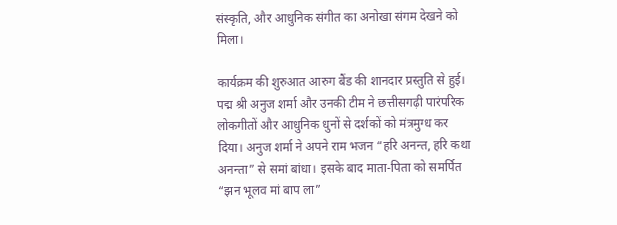संस्कृति, और आधुनिक संगीत का अनोखा संगम देखने को मिला।

कार्यक्रम की शुरुआत आरुग बैंड की शानदार प्रस्तुति से हुई। पद्म श्री अनुज शर्मा और उनकी टीम ने छत्तीसगढ़ी पारंपरिक लोकगीतों और आधुनिक धुनों से दर्शकों को मंत्रमुग्ध कर दिया। अनुज शर्मा ने अपने राम भजन “हरि अनन्त, हरि कथा अनन्ता” से समां बांधा। इसके बाद माता-पिता को समर्पित “झन भूलव मां बाप ला”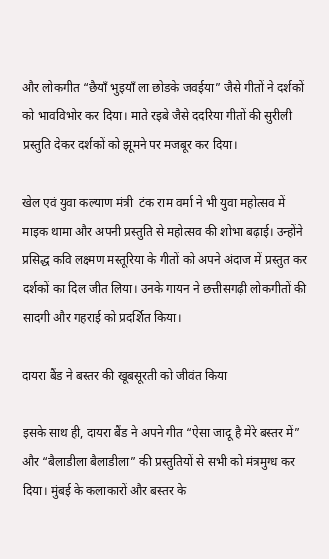और लोकगीत “छैयाँ भुइयाँ ला छोडके जवईया” जैसे गीतों ने दर्शकों को भावविभोर कर दिया। माते रइबे जैसे ददरिया गीतों की सुरीली प्रस्तुति देकर दर्शकों को झूमने पर मजबूर कर दिया।

खेल एवं युवा कल्याण मंत्री  टंक राम वर्मा ने भी युवा महोत्सव में माइक थामा और अपनी प्रस्तुति से महोत्सव की शोभा बढ़ाई। उन्होंने प्रसिद्ध कवि लक्ष्मण मस्तूरिया के गीतों को अपने अंदाज में प्रस्तुत कर दर्शकों का दिल जीत लिया। उनके गायन ने छत्तीसगढ़ी लोकगीतों की सादगी और गहराई को प्रदर्शित किया।

दायरा बैंड ने बस्तर की खूबसूरती को जीवंत किया

इसके साथ ही, दायरा बैंड ने अपने गीत “ऐसा जादू है मेरे बस्तर में” और “बैलाडीला बैलाडीला” की प्रस्तुतियों से सभी को मंत्रमुग्ध कर दिया। मुंबई के कलाकारों और बस्तर के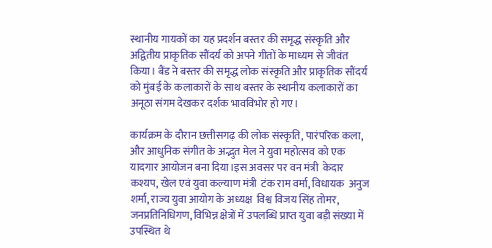स्थानीय गायकों का यह प्रदर्शन बस्तर की समृद्ध संस्कृति और अद्वितीय प्राकृतिक सौंदर्य को अपने गीतों के माध्यम से जीवंत किया। बैंड ने बस्तर की समृद्ध लोक संस्कृति और प्राकृतिक सौंदर्य को मुंबई के कलाकारों के साथ बस्तर के स्थानीय कलाकारों का अनूठा संगम देखकर दर्शक भावविभोर हो गए।

कार्यक्रम के दौरान छत्तीसगढ़ की लोक संस्कृति, पारंपरिक कला, और आधुनिक संगीत के अद्भुत मेल ने युवा महोत्सव को एक यादगार आयोजन बना दिया।इस अवसर पर वन मंत्री  केदार कश्यप, खेल एवं युवा कल्याण मंत्री  टंक राम वर्मा, विधायक  अनुज शर्मा, राज्य युवा आयोग के अध्यक्ष  विश्व विजय सिंह तोमर, जनप्रतिनिधिगण, विभिन्न क्षेत्रों में उपलब्धि प्राप्त युवा बड़ी संख्या में उपस्थित थे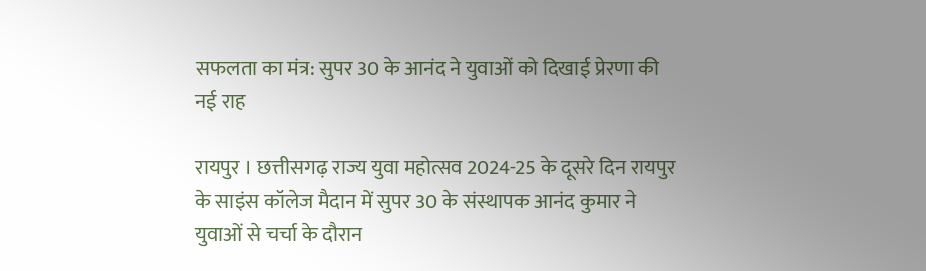सफलता का मंत्र: सुपर 30 के आनंद ने युवाओं को दिखाई प्रेरणा की नई राह

रायपुर । छत्तीसगढ़ राज्य युवा महोत्सव 2024-25 के दूसरे दिन रायपुर के साइंस कॉलेज मैदान में सुपर 30 के संस्थापक आनंद कुमार ने युवाओं से चर्चा के दौरान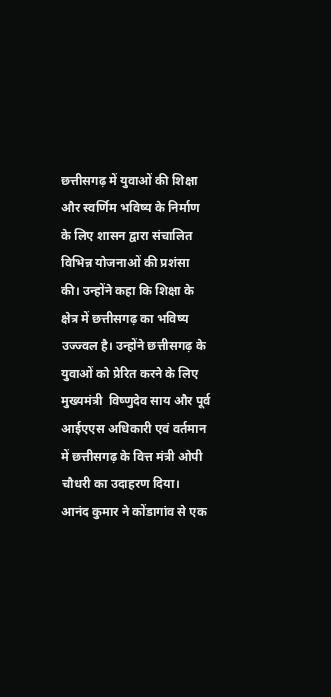छत्तीसगढ़ में युवाओं की शिक्षा और स्वर्णिम भविष्य के निर्माण के लिए शासन द्वारा संचालित विभिन्न योजनाओं की प्रशंसा की। उन्होंने कहा कि शिक्षा के क्षेत्र में छत्तीसगढ़ का भविष्य उज्ज्वल है। उन्होंने छत्तीसगढ़ के युवाओं को प्रेरित करने के लिए मुख्यमंत्री  विष्णुदेव साय और पूर्व आईएएस अधिकारी एवं वर्तमान में छत्तीसगढ़ के वित्त मंत्री ओपी चौधरी का उदाहरण दिया।
आनंद कुमार ने कोंडागांव से एक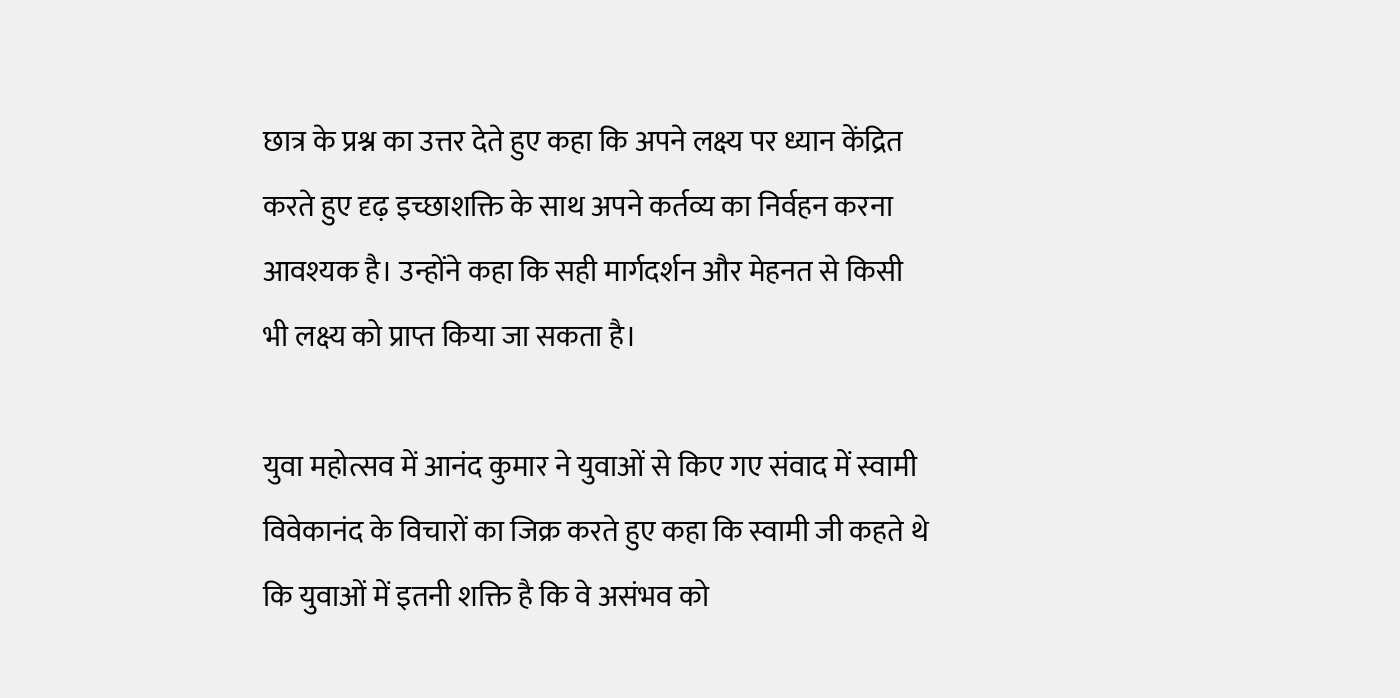छात्र के प्रश्न का उत्तर देते हुए कहा कि अपने लक्ष्य पर ध्यान केंद्रित करते हुए दृढ़ इच्छाशक्ति के साथ अपने कर्तव्य का निर्वहन करना आवश्यक है। उन्होंने कहा कि सही मार्गदर्शन और मेहनत से किसी भी लक्ष्य को प्राप्त किया जा सकता है।

युवा महोत्सव में आनंद कुमार ने युवाओं से किए गए संवाद में स्वामी विवेकानंद के विचारों का जिक्र करते हुए कहा कि स्वामी जी कहते थे कि युवाओं में इतनी शक्ति है कि वे असंभव को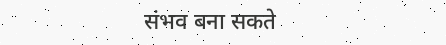संभव बना सकते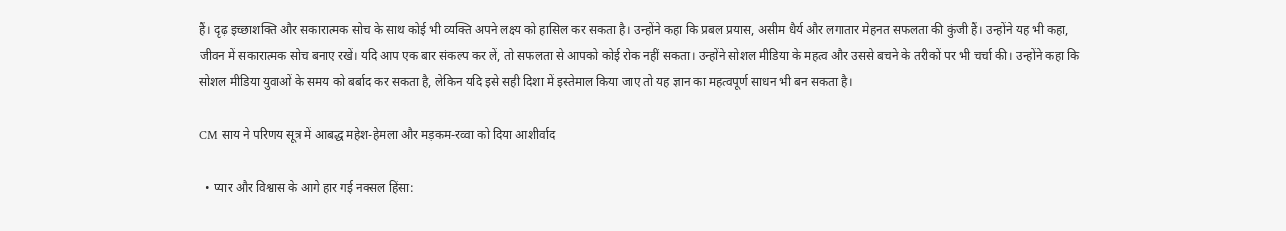हैं। दृढ़ इच्छाशक्ति और सकारात्मक सोच के साथ कोई भी व्यक्ति अपने लक्ष्य को हासिल कर सकता है। उन्होंने कहा कि प्रबल प्रयास, असीम धैर्य और लगातार मेहनत सफलता की कुंजी हैं। उन्होंने यह भी कहा, जीवन में सकारात्मक सोच बनाए रखें। यदि आप एक बार संकल्प कर लें, तो सफलता से आपको कोई रोक नहीं सकता। उन्होंने सोशल मीडिया के महत्व और उससे बचने के तरीकों पर भी चर्चा की। उन्होंने कहा कि सोशल मीडिया युवाओं के समय को बर्बाद कर सकता है, लेकिन यदि इसे सही दिशा में इस्तेमाल किया जाए तो यह ज्ञान का महत्वपूर्ण साधन भी बन सकता है।

CM साय ने परिणय सूत्र में आबद्ध महेश-हेमला और मड़कम-रव्वा को दिया आशीर्वाद

  • प्यार और विश्वास के आगे हार गई नक्सल हिंसा: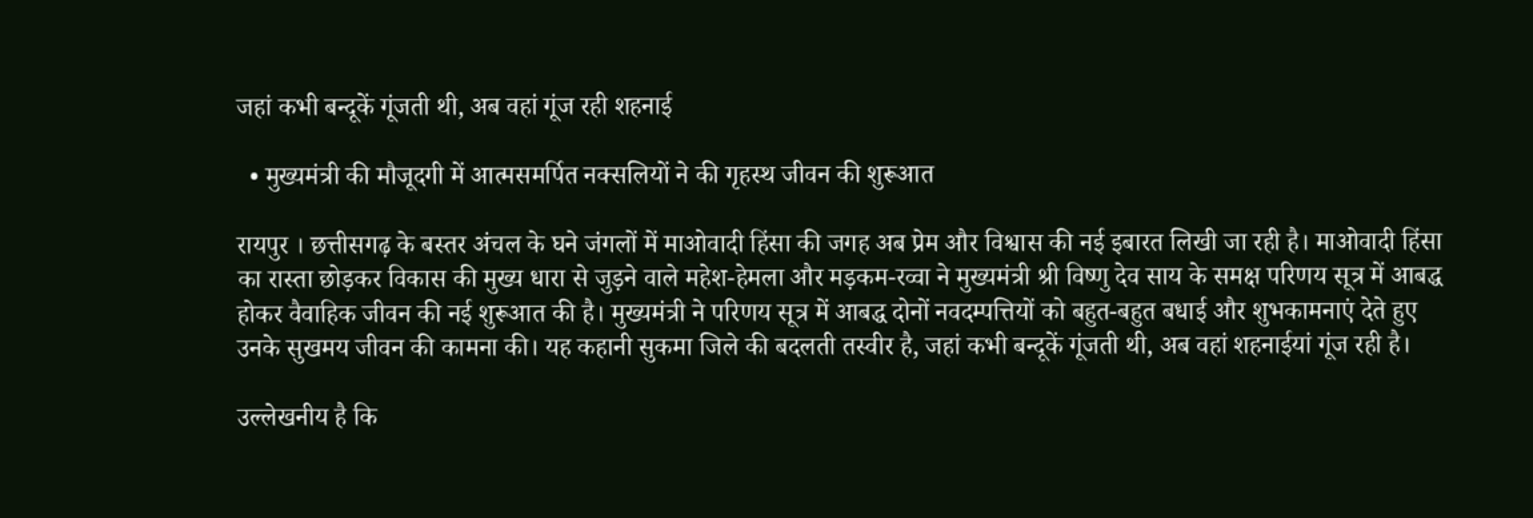जहां कभी बन्दूकें गूंजती थी, अब वहां गूंज रही शहनाई

  • मुख्यमंत्री की मौजूदगी में आत्मसमर्पित नक्सलियों ने की गृहस्थ जीवन की शुरूआत

रायपुर । छत्तीसगढ़ के बस्तर अंचल के घने जंगलों में माओवादी हिंसा की जगह अब प्रेम और विश्वास की नई इबारत लिखी जा रही है। माओवादी हिंसा का रास्ता छोड़कर विकास की मुख्य धारा से जुड़ने वाले महेश-हेमला और मड़कम-रव्वा ने मुख्यमंत्री श्री विष्णु देव साय के समक्ष परिणय सूत्र में आबद्ध होकर वैवाहिक जीवन की नई शुरूआत की है। मुख्यमंत्री ने परिणय सूत्र में आबद्ध दोनों नवदम्पत्तियों को बहुत-बहुत बधाई और शुभकामनाएं देते हुए उनके सुखमय जीवन की कामना की। यह कहानी सुकमा जिले की बदलती तस्वीर है, जहां कभी बन्दूकें गूंजती थी, अब वहां शहनाईयां गूंज रही है।

उल्लेखनीय है कि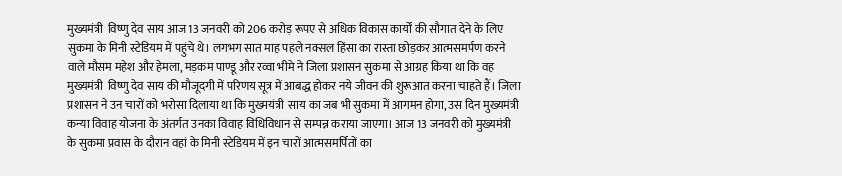मुख्यमंत्री  विष्णु देव साय आज 13 जनवरी को 206 करोड़ रूपए से अधिक विकास कार्यों की सौगात देने के लिए सुकमा के मिनी स्टेडियम में पहुंचे थे। लगभग सात माह पहले नक्सल हिंसा का रास्ता छोड़कर आत्मसमर्पण करने वाले मौसम महेश और हेमला, मड़कम पाण्डू और रव्वा भीमे ने जिला प्रशासन सुकमा से आग्रह किया था कि वह मुख्यमंत्री  विष्णु देव साय की मौजूदगी में परिणय सूत्र में आबद्ध होकर नये जीवन की शुरूआत करना चाहते हैं। जिला प्रशासन ने उन चारों को भरोसा दिलाया था कि मुख्मयंत्री  साय का जब भी सुकमा में आगमन होगा, उस दिन मुख्यमंत्री कन्या विवाह योजना के अंतर्गत उनका विवाह विधिविधान से सम्पन्न कराया जाएगा। आज 13 जनवरी को मुख्यमंत्री के सुकमा प्रवास के दौरान वहां के मिनी स्टेडियम में इन चारों आत्मसमर्पितों का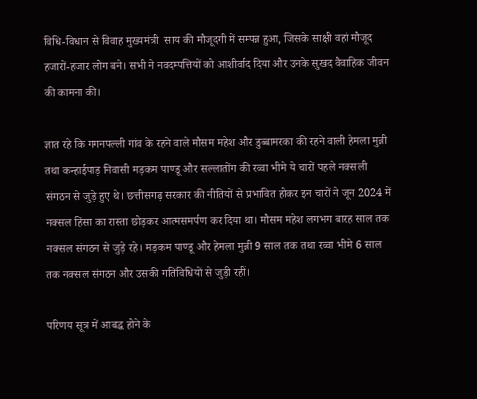विधि-विधान से विवाह मुख्यमंत्री  साय की मौजूदगी में सम्पन्न हुआ, जिसके साक्षी वहां मौजूद हजारों-हजार लोग बने। सभी ने नवदम्पत्तियों को आशीर्वाद दिया और उनके सुखद वैवाहिक जीवन की कामना की।

ज्ञात रहे कि गगनपल्ली गांव के रहने वाले मौसम महेश और डुब्बामरका की रहने वाली हेमला मुन्नी तथा कन्हाईपाड़ निवासी मड़कम पाण्डू और सल्लातोंग की रव्वा भीमे ये चारों पहले नक्सली संगठन से जुड़े हुए थे। छत्तीसगढ़ सरकार की नीतियों से प्रभावित होकर इन चारों ने जून 2024 में नक्सल हिंसा का रास्ता छोड़कर आत्मसमर्पण कर दिया था। मौसम महेश लगभग बारह साल तक नक्सल संगठन से जुड़े रहे। मड़कम पाण्डू और हेमला मुन्नी 9 साल तक तथा रव्वा भीमे 6 साल तक नक्सल संगठन और उसकी गतिविधियों से जुड़ी रहीं।

परिणय सूत्र में आबद्ध होने के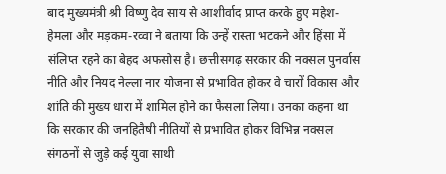बाद मुख्यमंत्री श्री विष्णु देव साय से आशीर्वाद प्राप्त करके हुए महेश-हेमला और मड़कम-रव्वा ने बताया कि उन्हें रास्ता भटकने और हिंसा में संलिप्त रहने का बेहद अफसोस है। छत्तीसगढ़ सरकार की नक्सल पुनर्वास नीति और नियद नेल्ला नार योजना से प्रभावित होकर वे चारों विकास और शांति की मुख्य धारा में शामिल होने का फैसला लिया। उनका कहना था कि सरकार की जनहितैषी नीतियों से प्रभावित होकर विभिन्न नक्सल संगठनों से जुड़े कई युवा साथी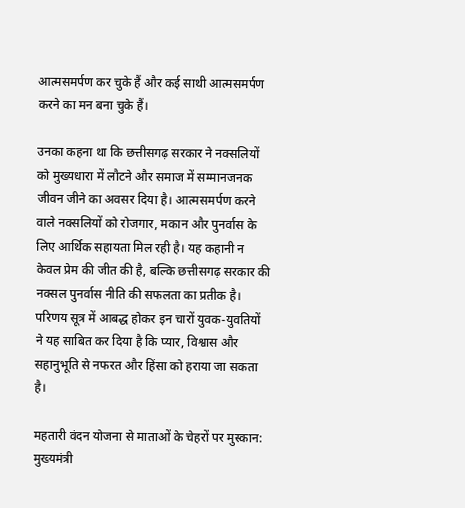आत्मसमर्पण कर चुके हैं और कई साथी आत्मसमर्पण करने का मन बना चुके हैं।

उनका कहना था कि छत्तीसगढ़ सरकार ने नक्सलियों को मुख्यधारा में लौटने और समाज में सम्मानजनक जीवन जीने का अवसर दिया है। आत्मसमर्पण करने वाले नक्सलियों को रोजगार, मकान और पुनर्वास के लिए आर्थिक सहायता मिल रही है। यह कहानी न केवल प्रेम की जीत की है, बल्कि छत्तीसगढ़ सरकार की नक्सल पुनर्वास नीति की सफलता का प्रतीक है। परिणय सूत्र में आबद्ध होकर इन चारों युवक-युवतियों ने यह साबित कर दिया है कि प्यार, विश्वास और सहानुभूति से नफरत और हिंसा को हराया जा सकता है।

महतारी वंदन योजना से माताओं के चेहरों पर मुस्कान: मुख्यमंत्री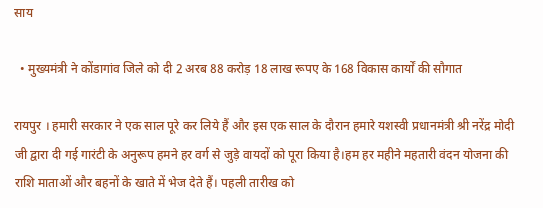साय

  • मुख्यमंत्री ने कोंडागांव जिले को दी 2 अरब 88 करोड़ 18 लाख रूपए के 168 विकास कार्यों की सौगात

रायपुर । हमारी सरकार ने एक साल पूरे कर लिये हैं और इस एक साल के दौरान हमारे यशस्वी प्रधानमंत्री श्री नरेंद्र मोदी जी द्वारा दी गई गारंटी के अनुरूप हमने हर वर्ग से जुड़े वायदों को पूरा किया है।हम हर महीने महतारी वंदन योजना की राशि माताओं और बहनों के खाते में भेज देते हैं। पहली तारीख को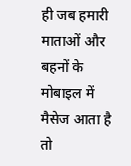ही जब हमारी माताओं और बहनों के मोबाइल में मैसेज आता है तो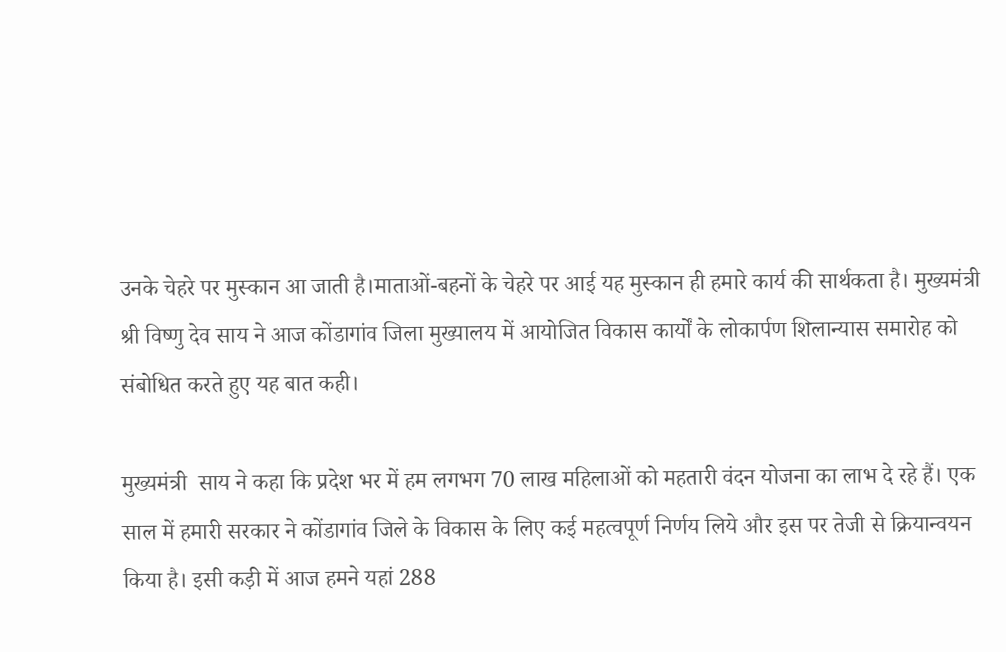उनके चेहरे पर मुस्कान आ जाती है।माताओं-बहनों के चेहरे पर आई यह मुस्कान ही हमारे कार्य की सार्थकता है। मुख्यमंत्री श्री विष्णु देव साय ने आज कोंडागांव जिला मुख्यालय में आयोजित विकास कार्यों के लोकार्पण शिलान्यास समारोह को संबोधित करते हुए यह बात कही।

मुख्यमंत्री  साय ने कहा कि प्रदेश भर में हम लगभग 70 लाख महिलाओं को महतारी वंदन योजना का लाभ दे रहे हैं। एक साल में हमारी सरकार ने कोंडागांव जिले के विकास के लिए कई महत्वपूर्ण निर्णय लिये और इस पर तेजी से क्रियान्वयन किया है। इसी कड़ी में आज हमने यहां 288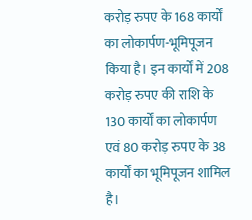करोड़ रुपए के 168 कार्यों का लोकार्पण-भूमिपूजन किया है। इन कार्यों में 208 करोड़ रुपए की राशि के 130 कार्यों का लोकार्पण एवं 80 करोड़ रुपए के 38 कार्यों का भूमिपूजन शामिल है।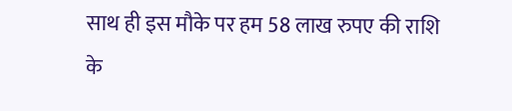साथ ही इस मौके पर हम 58 लाख रुपए की राशि के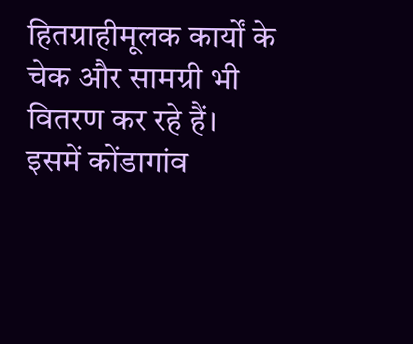हितग्राहीमूलक कार्यों के चेक और सामग्री भी वितरण कर रहे हैं। इसमें कोंडागांव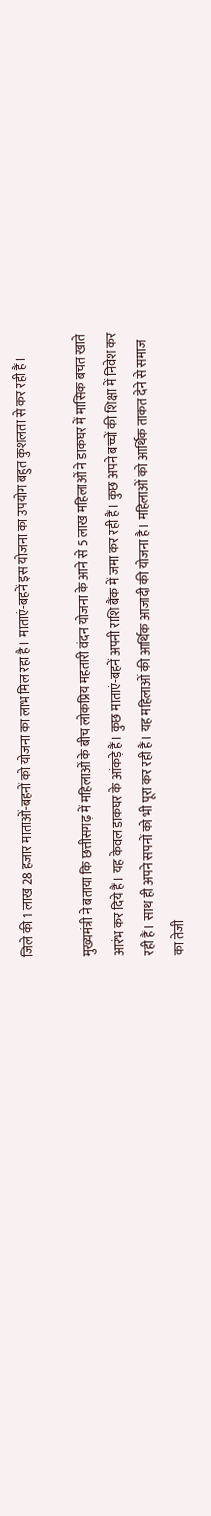जिले की 1 लाख 28 हजार माताओं-बहनों को योजना का लाभ मिल रहा है। माताएं-बहनें इस योजना का उपयोग बहुत कुशलता से कर रही हैं।

मुख्यमंत्री ने बताया कि छत्तीसगढ़ में महिलाओं के बीच लोकप्रिय महतारी वंदन योजना के आने से 5 लाख महिलाओं ने डाकघर में मासिक बचत खाते आरंभ कर दिये हैं। यह केवल डाकघर के आंकड़े हैं। कुछ माताएं-बहनें अपनी राशि बैंक में जमा कर रही हैं। कुछ अपने बच्चों की शिक्षा में निवेश कर रही हैं। साथ ही अपने सपनों को भी पूरा कर रही हैं। यह महिलाओं की आर्थिक आजादी की योजना है। महिलाओं को आर्थिक ताकत देने से समाज का तेजी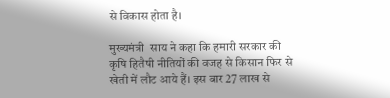से विकास होता है।

मुख्यमंत्री  साय ने कहा कि हमारी सरकार की कृषि हितैषी नीतियों की वजह से किसान फिर से खेती में लौट आये हैं। इस बार 27 लाख से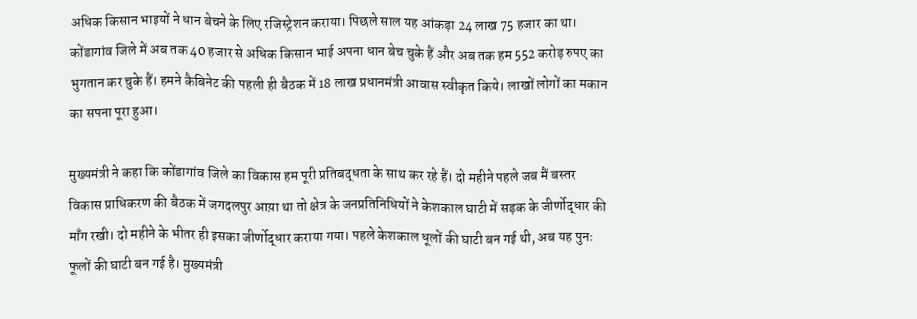अधिक किसान भाइयों ने धान बेचने के लिए रजिस्ट्रेशन कराया। पिछले साल यह आंकड़ा 24 लाख 75 हजार का था। कोंडागांव जिले में अब तक 40 हजार से अधिक किसान भाई अपना धान बेच चुके हैं और अब तक हम 552 करोड़ रुपए का भुगतान कर चुके हैं। हमने कैबिनेट की पहली ही बैठक में 18 लाख प्रधानमंत्री आवास स्वीकृत किये। लाखों लोगों का मकान का सपना पूरा हुआ।

मुख्यमंत्री ने कहा कि कोंडागांव जिले का विकास हम पूरी प्रतिबद्धता के साथ कर रहे हैं। दो महीने पहले जब मैं बस्तर विकास प्राधिकरण की बैठक में जगदलपुर आय़ा था तो क्षेत्र के जनप्रतिनिधियों ने केशकाल घाटी में सड़क के जीर्णोद्धार की माँग रखी। दो महीने के भीतर ही इसका जीर्णोद्धार कराया गया। पहले केशकाल धूलों की घाटी बन गई थी, अब यह पुनः फूलों की घाटी बन गई है। मुख्यमंत्री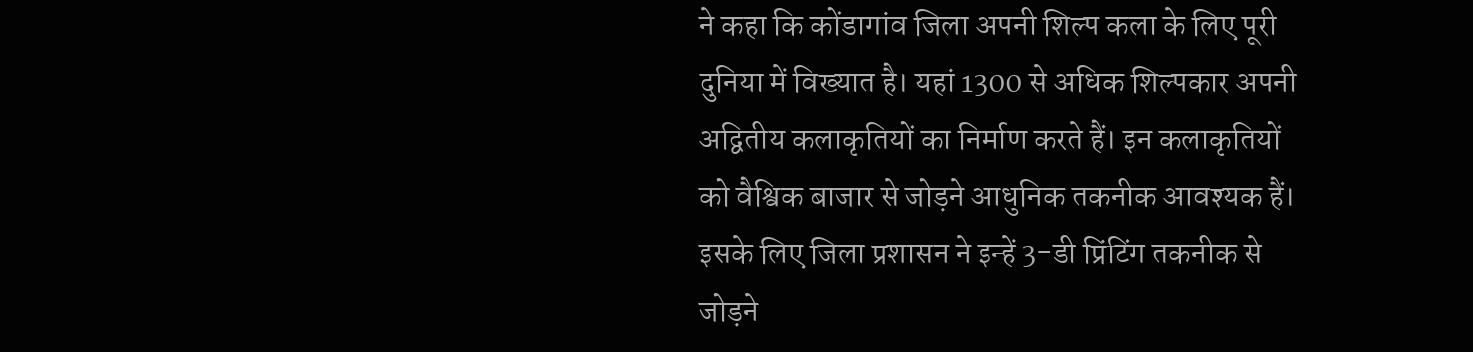ने कहा कि कोंडागांव जिला अपनी शिल्प कला के लिए पूरी दुनिया में विख्यात है। यहां 1300 से अधिक शिल्पकार अपनी अद्वितीय कलाकृतियों का निर्माण करते हैं। इन कलाकृतियों को वैश्विक बाजार से जोड़ने आधुनिक तकनीक आवश्यक हैं। इसके लिए जिला प्रशासन ने इन्हें 3-डी प्रिंटिंग तकनीक से जोड़ने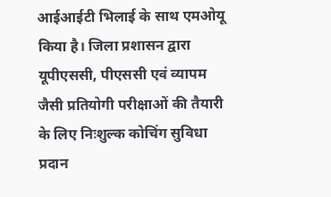आईआईटी भिलाई के साथ एमओयू किया है। जिला प्रशासन द्वारा यूपीएससी, पीएससी एवं व्यापम जैसी प्रतियोगी परीक्षाओं की तैयारी के लिए निःशुल्क कोचिंग सुविधा प्रदान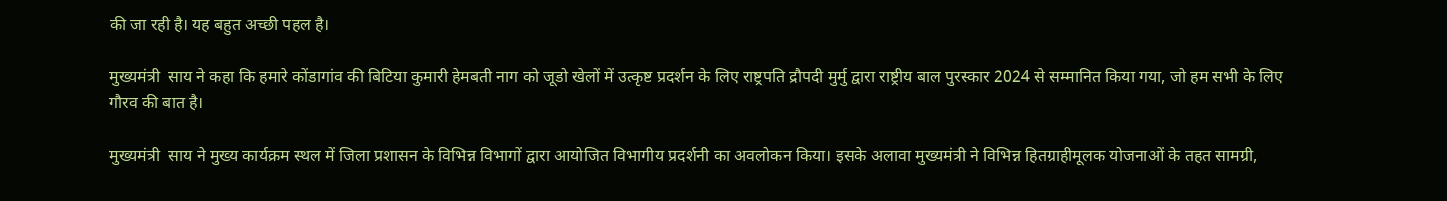की जा रही है। यह बहुत अच्छी पहल है।

मुख्यमंत्री  साय ने कहा कि हमारे कोंडागांव की बिटिया कुमारी हेमबती नाग को जूडो खेलों में उत्कृष्ट प्रदर्शन के लिए राष्ट्रपति द्रौपदी मुर्मु द्वारा राष्ट्रीय बाल पुरस्कार 2024 से सम्मानित किया गया, जो हम सभी के लिए गौरव की बात है।

मुख्यमंत्री  साय ने मुख्य कार्यक्रम स्थल में जिला प्रशासन के विभिन्न विभागों द्वारा आयोजित विभागीय प्रदर्शनी का अवलोकन किया। इसके अलावा मुख्यमंत्री ने विभिन्न हितग्राहीमूलक योजनाओं के तहत सामग्री,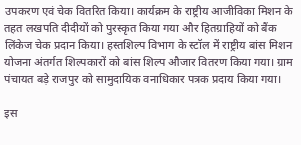उपकरण एवं चेक वितरित किया। कार्यक्रम के राष्ट्रीय आजीविका मिशन के तहत लखपति दीदीयों को पुरस्कृत किया गया और हितग्राहियों को बैंक लिंकेज चेक प्रदान किया। हस्तशिल्प विभाग के स्टॉल में राष्ट्रीय बांस मिशन योजना अंतर्गत शिल्पकारों को बांस शिल्प औजार वितरण किया गया। ग्राम पंचायत बड़े राजपुर को सामुदायिक वनाधिकार पत्रक प्रदाय किया गया।

इस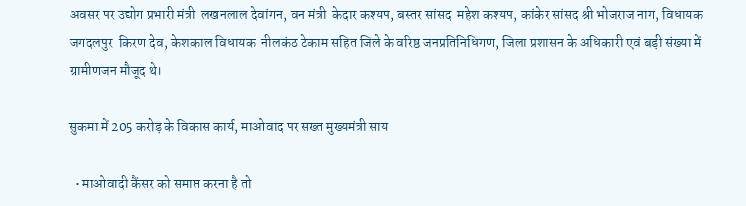अवसर पर उद्योग प्रभारी मंत्री  लखनलाल देवांगन, वन मंत्री  केदार कश्यप, बस्तर सांसद  महेश कश्यप, कांकेर सांसद श्री भोजराज नाग, विधायक जगदलपुर  किरण देव, केशकाल विधायक  नीलकंठ टेकाम सहित जिले के वरिष्ठ जनप्रतिनिधिगण, जिला प्रशासन के अधिकारी एवं बड़ी संख्या में ग्रामीणजन मौजूद थे।

सुकमा में 205 करोड़ के विकास कार्य, माओवाद पर सख्त मुख्यमंत्री साय

  • माओवादी कैंसर को समाप्त करना है तो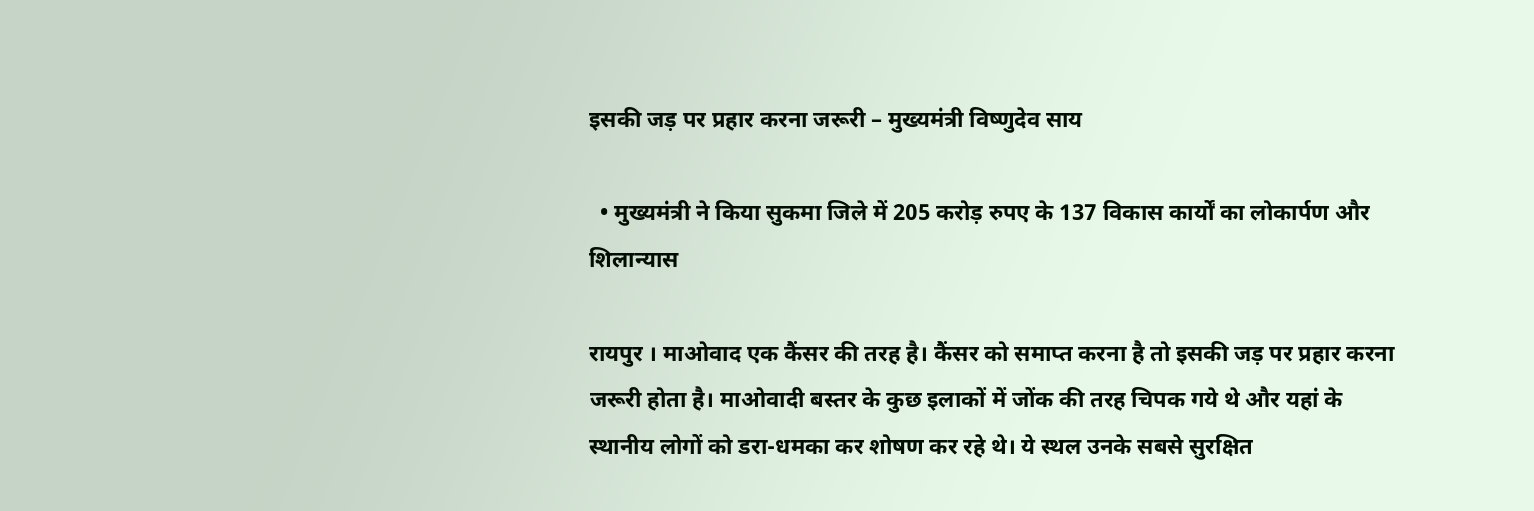इसकी जड़ पर प्रहार करना जरूरी – मुख्यमंत्री विष्णुदेव साय

  • मुख्यमंत्री ने किया सुकमा जिले में 205 करोड़ रुपए के 137 विकास कार्यों का लोकार्पण और शिलान्यास

रायपुर । माओवाद एक कैंसर की तरह है। कैंसर को समाप्त करना है तो इसकी जड़ पर प्रहार करना जरूरी होता है। माओवादी बस्तर के कुछ इलाकों में जोंक की तरह चिपक गये थे और यहां के स्थानीय लोगों को डरा-धमका कर शोषण कर रहे थे। ये स्थल उनके सबसे सुरक्षित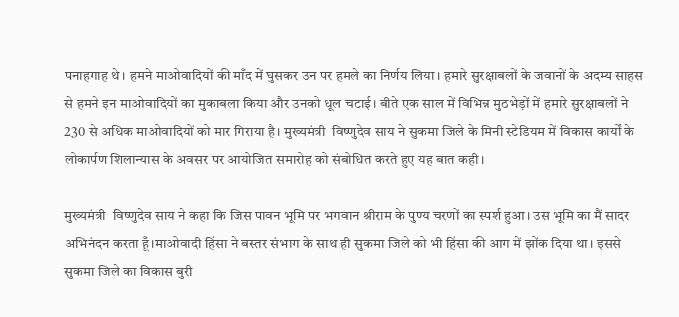पनाहगाह थे। हमने माओवादियों की माँद में घुसकर उन पर हमले का निर्णय लिया। हमारे सुरक्षाबलों के जवानों के अदम्य साहस से हमने इन माओवादियों का मुकाबला किया और उनको धूल चटाई। बीते एक साल में विभिन्न मुठभेड़ों में हमारे सुरक्षाबलों ने 230 से अधिक माओवादियों को मार गिराया है। मुख्यमंत्री  विष्णुदेव साय ने सुकमा जिले के मिनी स्टेडियम में विकास कार्यों के लोकार्पण शिलान्यास के अवसर पर आयोजित समारोह को संबोधित करते हुए यह बात कही।

मुख्यमंत्री  विष्णुदेव साय ने कहा कि जिस पावन भूमि पर भगवान श्रीराम के पुण्य चरणों का स्पर्श हुआ। उस भूमि का मैं सादर अभिनंदन करता हूँ।माओवादी हिंसा ने बस्तर संभाग के साथ ही सुकमा जिले को भी हिंसा की आग में झोंक दिया था। इससे सुकमा जिले का विकास बुरी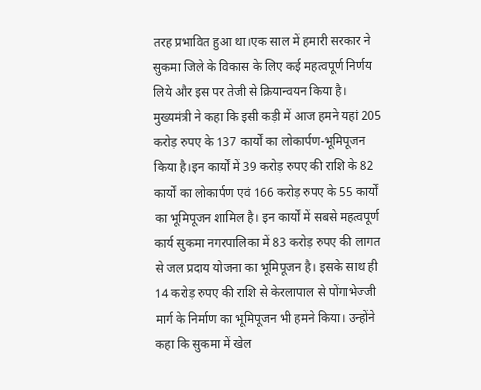तरह प्रभावित हुआ था।एक साल में हमारी सरकार ने सुकमा जिले के विकास के लिए कई महत्वपूर्ण निर्णय लिये और इस पर तेजी से क्रियान्वयन किया है। मुख्यमंत्री ने कहा कि इसी कड़ी में आज हमने यहां 205 करोड़ रुपए के 137 कार्यों का लोकार्पण-भूमिपूजन किया है।इन कार्यों में 39 करोड़ रुपए की राशि के 82 कार्यों का लोकार्पण एवं 166 करोड़ रुपए के 55 कार्यों का भूमिपूजन शामिल है। इन कार्यों में सबसे महत्वपूर्ण कार्य सुकमा नगरपालिका में 83 करोड़ रुपए की लागत से जल प्रदाय योजना का भूमिपूजन है। इसके साथ ही 14 करोड़ रुपए की राशि से केरलापाल से पोंगाभेज्जी मार्ग के निर्माण का भूमिपूजन भी हमने किया। उन्होंने कहा कि सुकमा में खेल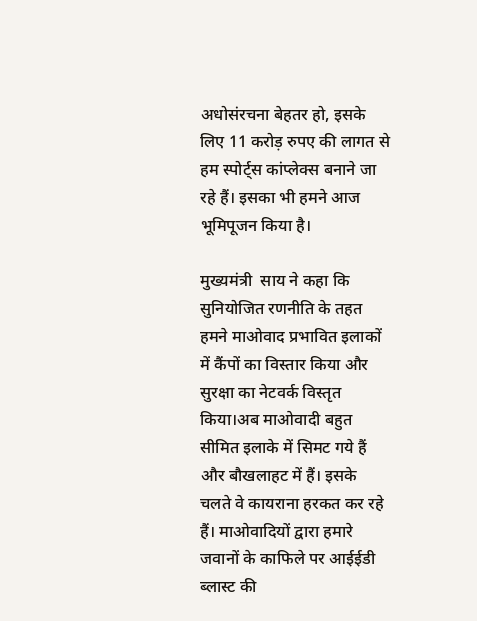अधोसंरचना बेहतर हो, इसके लिए 11 करोड़ रुपए की लागत से हम स्पोर्ट्स कांप्लेक्स बनाने जा रहे हैं। इसका भी हमने आज भूमिपूजन किया है।

मुख्यमंत्री  साय ने कहा कि सुनियोजित रणनीति के तहत हमने माओवाद प्रभावित इलाकों में कैंपों का विस्तार किया और सुरक्षा का नेटवर्क विस्तृत किया।अब माओवादी बहुत सीमित इलाके में सिमट गये हैं और बौखलाहट में हैं। इसके चलते वे कायराना हरकत कर रहे हैं। माओवादियों द्वारा हमारे जवानों के काफिले पर आईईडी ब्लास्ट की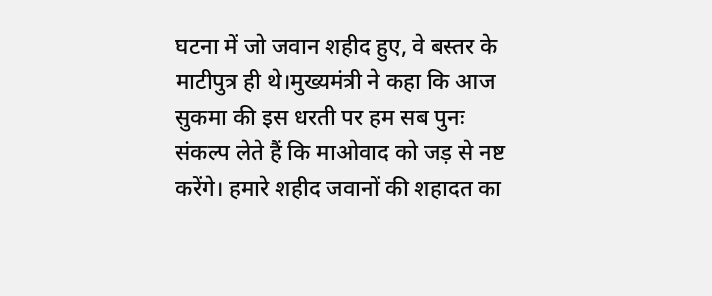घटना में जो जवान शहीद हुए, वे बस्तर के माटीपुत्र ही थे।मुख्यमंत्री ने कहा कि आज सुकमा की इस धरती पर हम सब पुनः संकल्प लेते हैं कि माओवाद को जड़ से नष्ट करेंगे। हमारे शहीद जवानों की शहादत का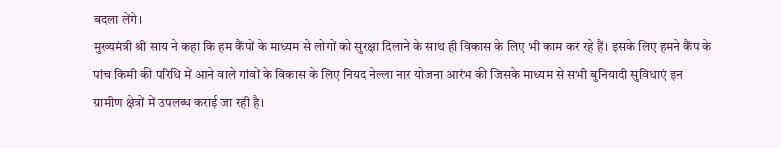बदला लेंगे।
मुख्यमंत्री श्री साय ने कहा कि हम कैंपों के माध्यम से लोगों को सुरक्षा दिलाने के साथ ही विकास के लिए भी काम कर रहे हैं। इसके लिए हमने कैंप के पांच किमी की परिधि में आने वाले गांवों के विकास के लिए नियद नेल्ला नार योजना आरंभ की जिसके माध्यम से सभी बुनियादी सुविधाएं इन ग्रामीण क्षेत्रों में उपलब्ध कराई जा रही है।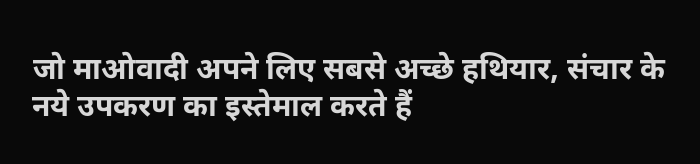जो माओवादी अपने लिए सबसे अच्छे हथियार, संचार के नये उपकरण का इस्तेमाल करते हैं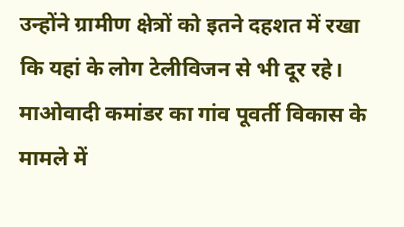उन्होंने ग्रामीण क्षेत्रों को इतने दहशत में रखा कि यहां के लोग टेलीविजन से भी दूर रहे।
माओवादी कमांडर का गांव पूवर्ती विकास के मामले में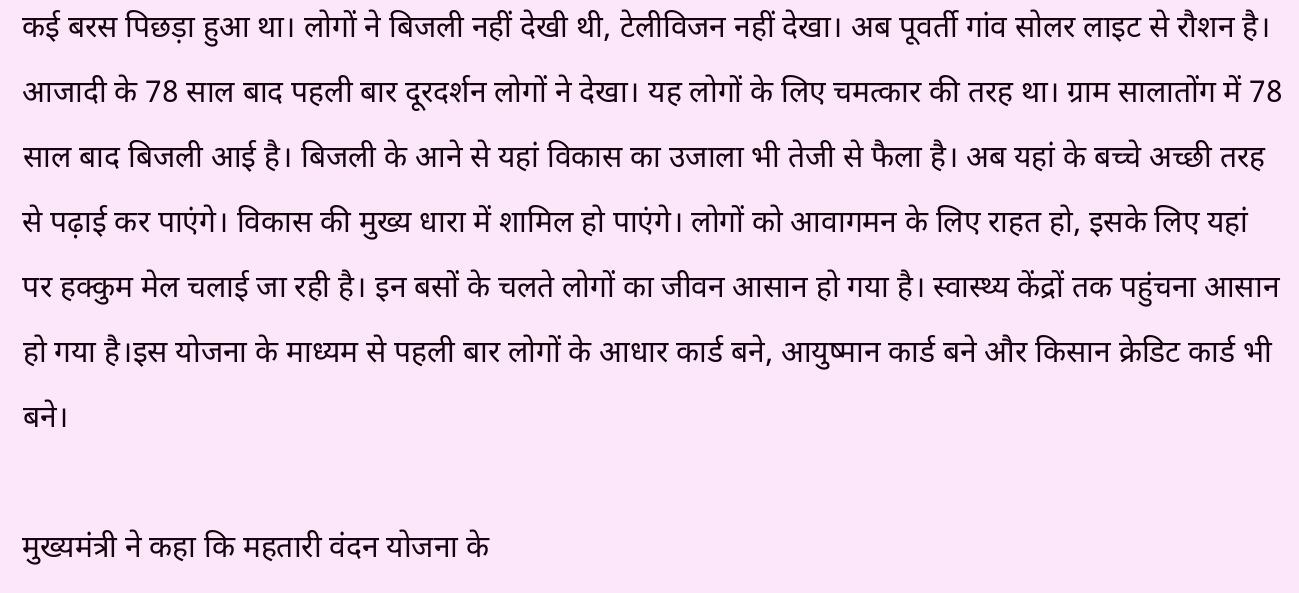कई बरस पिछड़ा हुआ था। लोगों ने बिजली नहीं देखी थी, टेलीविजन नहीं देखा। अब पूवर्ती गांव सोलर लाइट से रौशन है। आजादी के 78 साल बाद पहली बार दूरदर्शन लोगों ने देखा। यह लोगों के लिए चमत्कार की तरह था। ग्राम सालातोंग में 78 साल बाद बिजली आई है। बिजली के आने से यहां विकास का उजाला भी तेजी से फैला है। अब यहां के बच्चे अच्छी तरह से पढ़ाई कर पाएंगे। विकास की मुख्य धारा में शामिल हो पाएंगे। लोगों को आवागमन के लिए राहत हो, इसके लिए यहां पर हक्कुम मेल चलाई जा रही है। इन बसों के चलते लोगों का जीवन आसान हो गया है। स्वास्थ्य केंद्रों तक पहुंचना आसान हो गया है।इस योजना के माध्यम से पहली बार लोगों के आधार कार्ड बने, आयुष्मान कार्ड बने और किसान क्रेडिट कार्ड भी बने।

मुख्यमंत्री ने कहा कि महतारी वंदन योजना के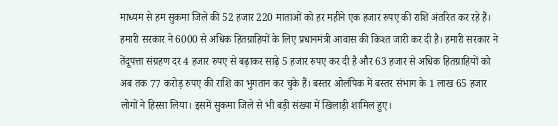माध्यम से हम सुकमा जिले की 52 हजार 220 माताओं को हर महीने एक हजार रुपए की राशि अंतरित कर रहे हैं। हमारी सरकार ने 6000 से अधिक हितग्राहियों के लिए प्रधानमंत्री आवास की किश्त जारी कर दी है। हमारी सरकार ने तेंदूपत्ता संग्रहण दर 4 हजार रुपए से बढ़ाकर साढ़े 5 हजार रुपए कर दी है और 63 हजार से अधिक हितग्राहियों को अब तक 77 करोड़ रुपए की राशि का भुगतान कर चुके हैं। बस्तर ओलंपिक में बस्तर संभाग के 1 लाख 65 हजार लोगों ने हिस्सा लिया। इसमें सुकमा जिले से भी बड़ी संख्या में खिलाड़ी शामिल हुए।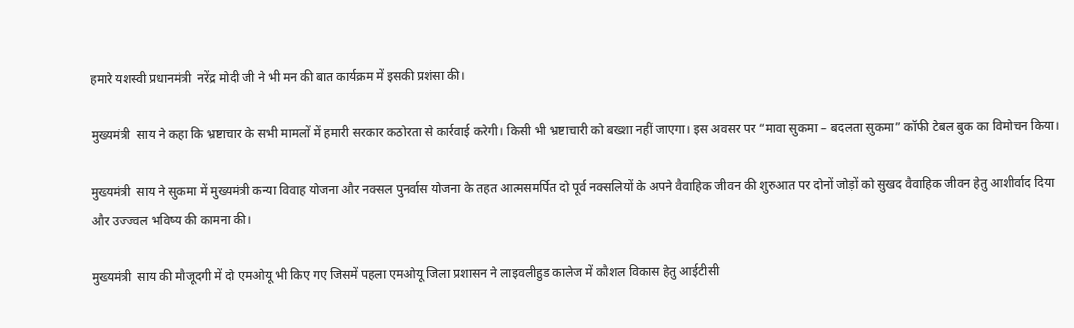हमारे यशस्वी प्रधानमंत्री  नरेंद्र मोदी जी ने भी मन की बात कार्यक्रम में इसकी प्रशंसा की।

मुख्यमंत्री  साय ने कहा कि भ्रष्टाचार के सभी मामलों में हमारी सरकार कठोरता से कार्रवाई करेगी। किसी भी भ्रष्टाचारी को बख्शा नहीं जाएगा। इस अवसर पर “मावा सुकमा – बदलता सुकमा” कॉफी टेबल बुक का विमोचन किया।

मुख्यमंत्री  साय ने सुकमा में मुख्यमंत्री कन्या विवाह योजना और नक्सल पुनर्वास योजना के तहत आत्मसमर्पित दो पूर्व नक्सलियों के अपने वैवाहिक जीवन की शुरुआत पर दोनों जोड़ों को सुखद वैवाहिक जीवन हेतु आशीर्वाद दिया और उज्ज्वल भविष्य की कामना की।

मुख्यमंत्री  साय की मौजूदगी में दो एमओयू भी किए गए जिसमें पहला एमओयू जिला प्रशासन ने लाइवलीहुड कालेज में कौशल विकास हेतु आईटीसी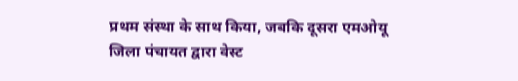प्रथम संस्था के साथ किया, जबकि दूसरा एमओयू जिला पंचायत द्वारा वेस्ट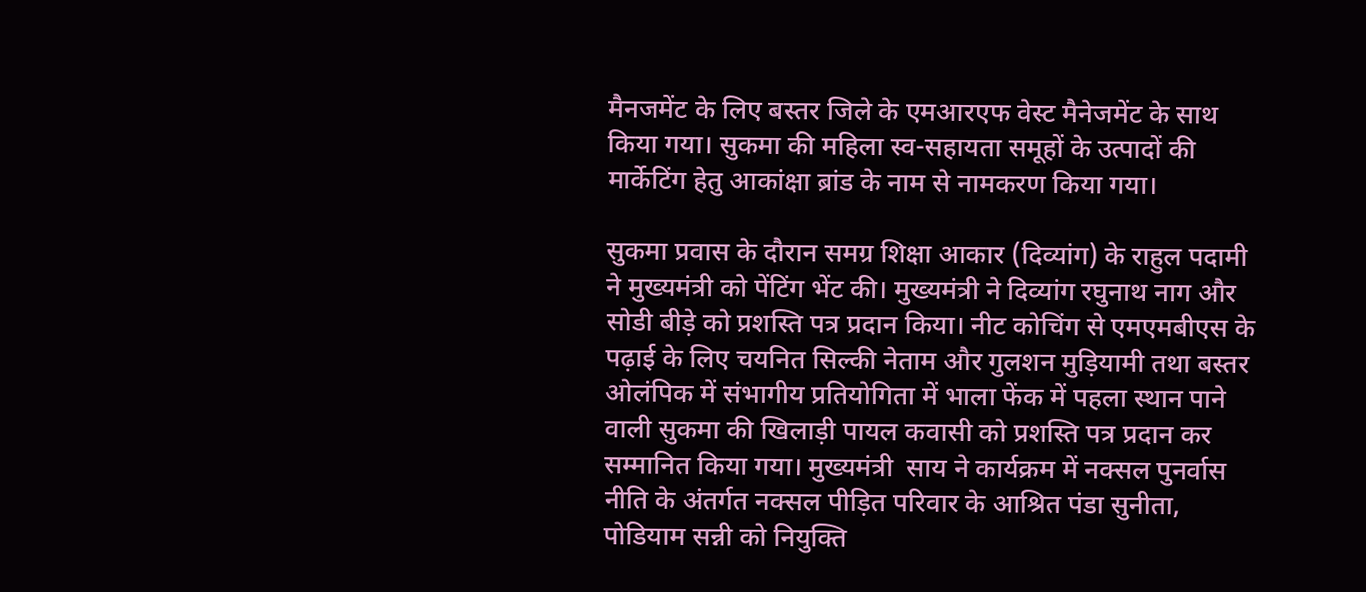मैनजमेंट के लिए बस्तर जिले के एमआरएफ वेस्ट मैनेजमेंट के साथ किया गया। सुकमा की महिला स्व-सहायता समूहों के उत्पादों की मार्केटिंग हेतु आकांक्षा ब्रांड के नाम से नामकरण किया गया।

सुकमा प्रवास के दौरान समग्र शिक्षा आकार (दिव्यांग) के राहुल पदामी ने मुख्यमंत्री को पेंटिंग भेंट की। मुख्यमंत्री ने दिव्यांग रघुनाथ नाग और सोडी बीड़े को प्रशस्ति पत्र प्रदान किया। नीट कोचिंग से एमएमबीएस के पढ़ाई के लिए चयनित सिल्की नेताम और गुलशन मुड़ियामी तथा बस्तर ओलंपिक में संभागीय प्रतियोगिता में भाला फेंक में पहला स्थान पाने वाली सुकमा की खिलाड़ी पायल कवासी को प्रशस्ति पत्र प्रदान कर सम्मानित किया गया। मुख्यमंत्री  साय ने कार्यक्रम में नक्सल पुनर्वास नीति के अंतर्गत नक्सल पीड़ित परिवार के आश्रित पंडा सुनीता, पोडियाम सन्नी को नियुक्ति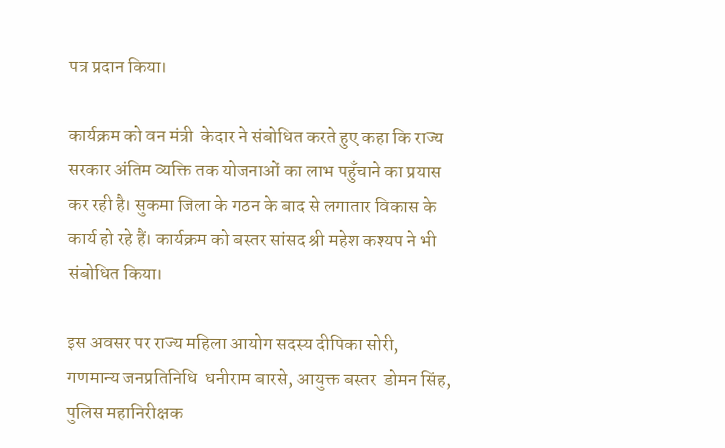पत्र प्रदान किया।

कार्यक्रम को वन मंत्री  केदार ने संबोधित करते हुए कहा कि राज्य सरकार अंतिम व्यक्ति तक योजनाओं का लाभ पहुँचाने का प्रयास कर रही है। सुकमा जिला के गठन के बाद से लगातार विकास के कार्य हो रहे हैं। कार्यक्रम को बस्तर सांसद श्री महेश कश्यप ने भी संबोधित किया।

इस अवसर पर राज्य महिला आयोग सदस्य दीपिका सोरी, गणमान्य जनप्रतिनिधि  धनीराम बारसे, आयुक्त बस्तर  डोमन सिंह, पुलिस महानिरीक्षक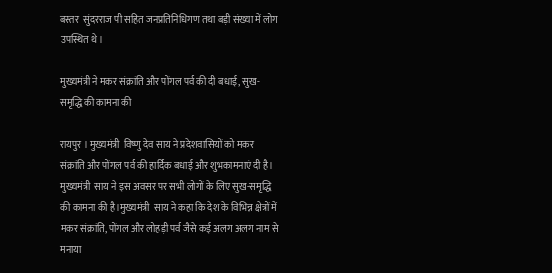बस्तर  सुंदरराज पी सहित जनप्रतिनिधिगण तथा बड़ी संख्या में लोग उपस्थित थे।

मुख्यमंत्री ने मकर संक्रांति और पोंगल पर्व की दी बधाई, सुख-समृद्धि की कामना की

रायपुर । मुख्यमंत्री  विष्णु देव साय ने प्रदेशवासियों को मकर संक्रांति और पोंगल पर्व की हार्दिक बधाई और शुभकामनाएं दी है। मुख्यमंत्री  साय ने इस अवसर पर सभी लोगों के लिए सुख-समृद्धि की कामना की है।मुख्यमंत्री  साय ने कहा कि देश के विभिन्न क्षेत्रों में मकर संक्रांति, पोंगल और लोहड़ी पर्व जैसे कई अलग अलग नाम से मनाया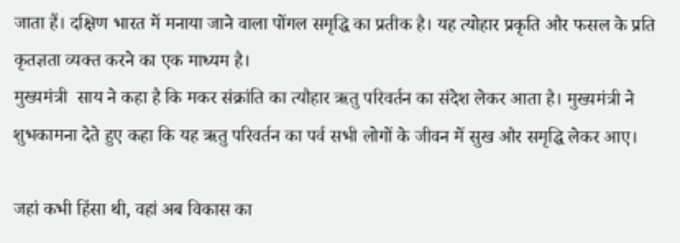जाता हैं। दक्षिण भारत में मनाया जाने वाला पोंगल समृद्धि का प्रतीक है। यह त्योहार प्रकृति और फसल के प्रति कृतज्ञता व्यक्त करने का एक माध्यम है।
मुख्यमंत्री  साय ने कहा है कि मकर संक्रांति का त्यौहार ऋतु परिवर्तन का संदेश लेकर आता है। मुख्यमंत्री ने शुभकामना देते हुए कहा कि यह ऋतु परिवर्तन का पर्व सभी लोगों के जीवन में सुख और समृद्धि लेकर आए।

जहां कभी हिंसा थी, वहां अब विकास का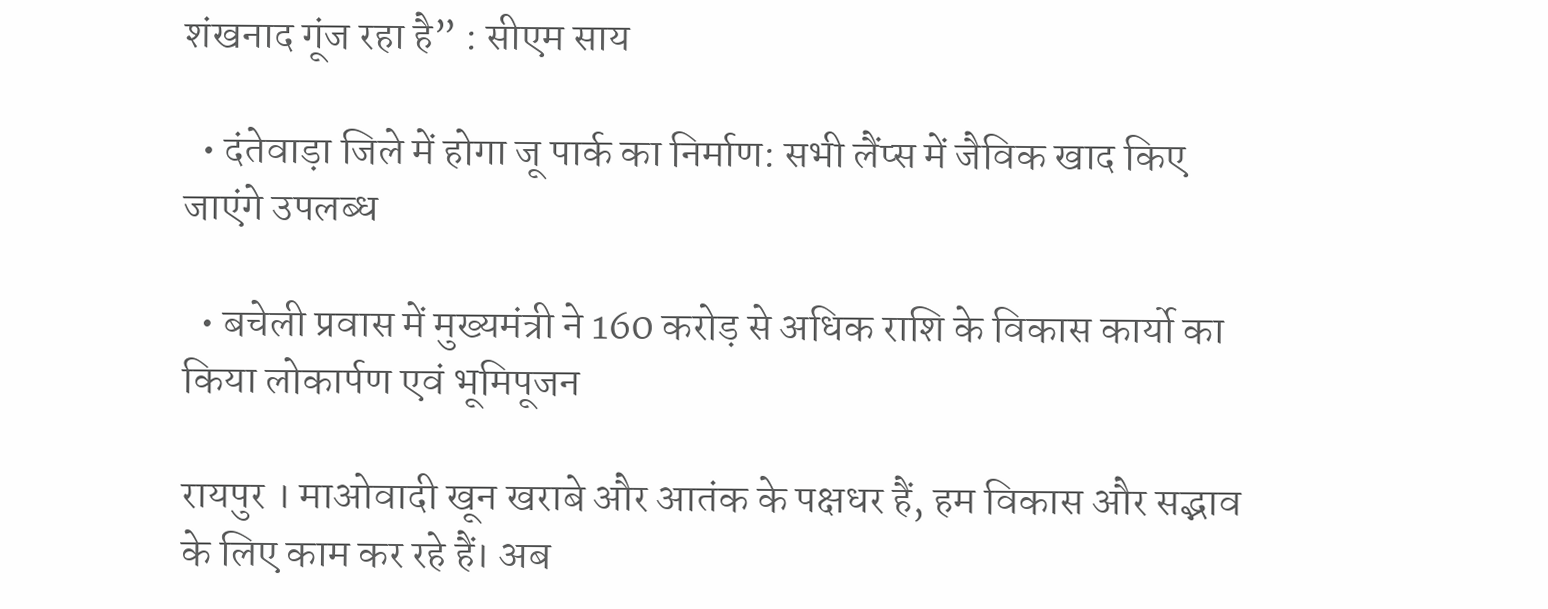शंखनाद गूंज रहा है” : सीएम साय

  • दंतेवाड़ा जिले में होगा जू पार्क का निर्माण: सभी लैंप्स में जैविक खाद किए जाएंगे उपलब्ध

  • बचेली प्रवास में मुख्यमंत्री ने 160 करोड़ से अधिक राशि के विकास कार्यो का किया लोकार्पण एवं भूमिपूजन

रायपुर । माओवादी खून खराबे और आतंक के पक्षधर हैं, हम विकास और सद्भाव के लिए काम कर रहे हैं। अब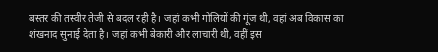बस्तर की तस्वीर तेजी से बदल रही है। जहां कभी गोलियों की गूंज थी, वहां अब विकास का शंखनाद सुनाई देता है। जहां कभी बेकारी और लाचारी थी, वहीं इस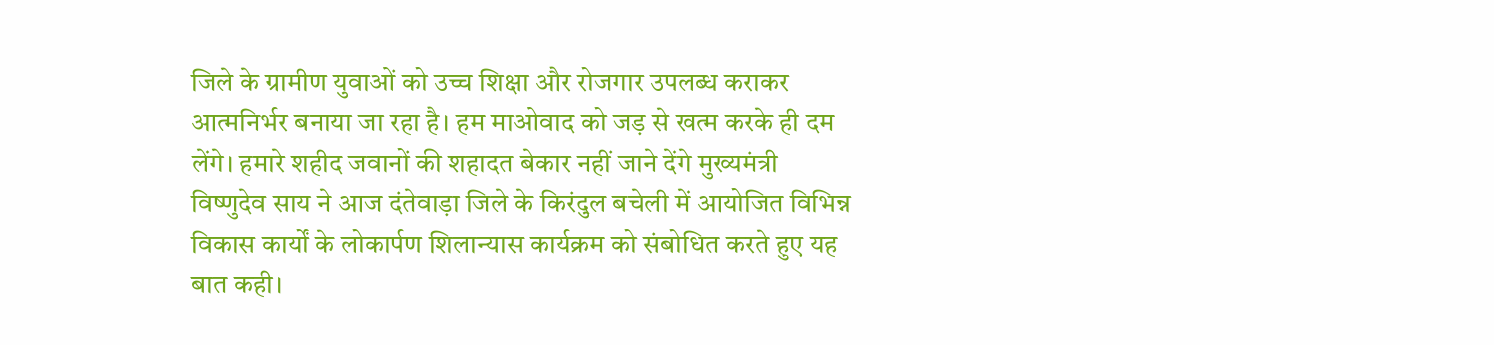जिले के ग्रामीण युवाओं को उच्च शिक्षा और रोजगार उपलब्ध कराकर आत्मनिर्भर बनाया जा रहा है। हम माओवाद को जड़ से खत्म करके ही दम लेंगे। हमारे शहीद जवानों की शहादत बेकार नहीं जाने देंगे मुख्यमंत्री  विष्णुदेव साय ने आज दंतेवाड़ा जिले के किरंदुल बचेली में आयोजित विभिन्न विकास कार्यों के लोकार्पण शिलान्यास कार्यक्रम को संबोधित करते हुए यह बात कही।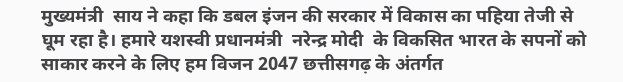मुख्यमंत्री  साय ने कहा कि डबल इंजन की सरकार में विकास का पहिया तेजी से घूम रहा है। हमारे यशस्वी प्रधानमंत्री  नरेन्द्र मोदी  के विकसित भारत के सपनों को साकार करने के लिए हम विजन 2047 छत्तीसगढ़ के अंतर्गत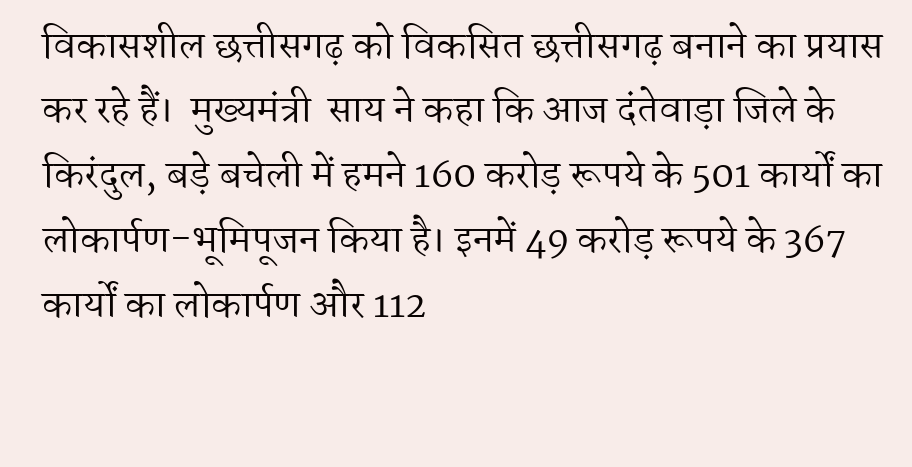विकासशील छत्तीसगढ़ को विकसित छत्तीसगढ़ बनाने का प्रयास कर रहे हैं।  मुख्यमंत्री  साय ने कहा कि आज दंतेवाड़ा जिले के किरंदुल, बड़े बचेली में हमने 160 करोड़ रूपये के 501 कार्यों का लोकार्पण-भूमिपूजन किया है। इनमें 49 करोड़ रूपये के 367 कार्यों का लोकार्पण और 112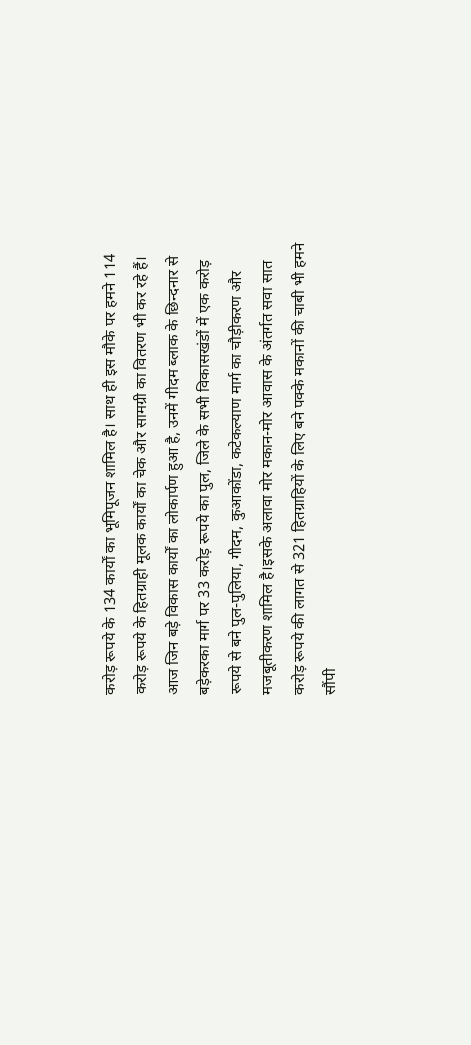करोड़ रूपये के 134 कार्यों का भूमिपूजन शामिल है। साथ ही इस मौके पर हमने 114 करोड़ रूपये के हितग्राही मूलक कार्यों का चेक और सामग्री का वितरण भी कर रहे हैं। आज जिन बड़े विकास कार्यों का लोकार्पण हुआ है, उनमें गीदम ब्लाक के छिन्दनार से बड़ेकरका मार्ग पर 33 करोड़ रूपये का पुल, जिले के सभी विकासखंडों में एक करोड़ रूपये से बने पुल-पुलिया, गीदम, कुआकोंडा, कटेकल्याण मार्ग का चौड़ीकरण और मजबूतीकरण शामिल है।इसके अलावा मोर मकान-मोर आवास के अंतर्गत सवा सात करोड़ रूपये की लागत से 321 हितग्राहियों के लिए बने पक्के मकानों की चाबी भी हमने सौंपी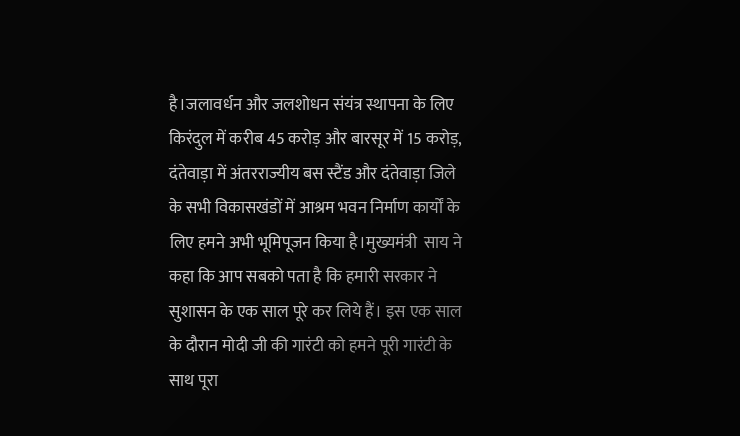है।जलावर्धन और जलशोधन संयंत्र स्थापना के लिए किरंदुल में करीब 45 करोड़ और बारसूर में 15 करोड़, दंतेवाड़ा में अंतरराज्यीय बस स्टैंड और दंतेवाड़ा जिले के सभी विकासखंडों में आश्रम भवन निर्माण कार्यों के लिए हमने अभी भूमिपूजन किया है।मुख्यमंत्री  साय ने कहा कि आप सबको पता है कि हमारी सरकार ने सुशासन के एक साल पूरे कर लिये हैं। इस एक साल के दौरान मोदी जी की गारंटी को हमने पूरी गारंटी के साथ पूरा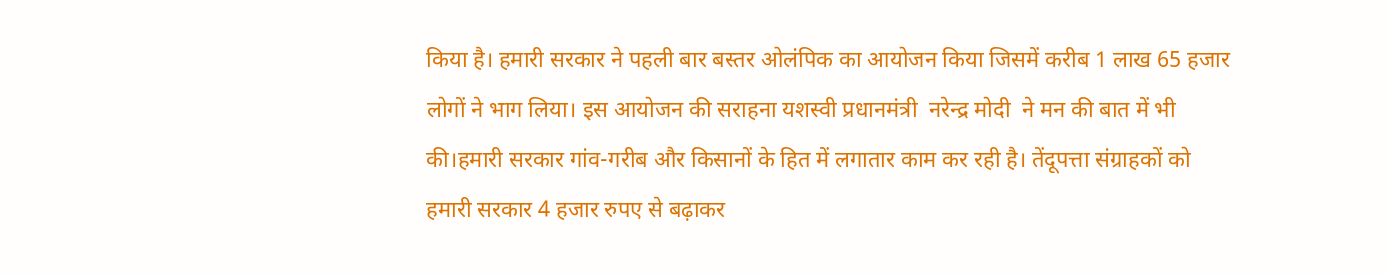किया है। हमारी सरकार ने पहली बार बस्तर ओलंपिक का आयोजन किया जिसमें करीब 1 लाख 65 हजार लोगों ने भाग लिया। इस आयोजन की सराहना यशस्वी प्रधानमंत्री  नरेन्द्र मोदी  ने मन की बात में भी की।हमारी सरकार गांव-गरीब और किसानों के हित में लगातार काम कर रही है। तेंदूपत्ता संग्राहकों को हमारी सरकार 4 हजार रुपए से बढ़ाकर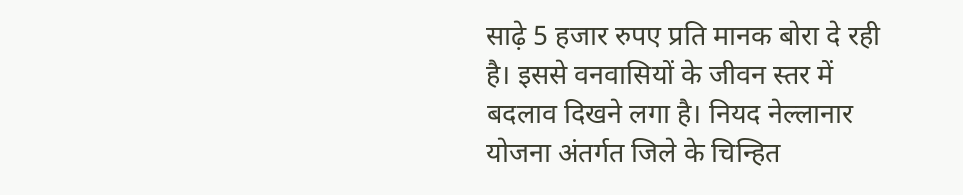साढ़े 5 हजार रुपए प्रति मानक बोरा दे रही है। इससे वनवासियों के जीवन स्तर में बदलाव दिखने लगा है। नियद नेल्लानार योजना अंतर्गत जिले के चिन्हित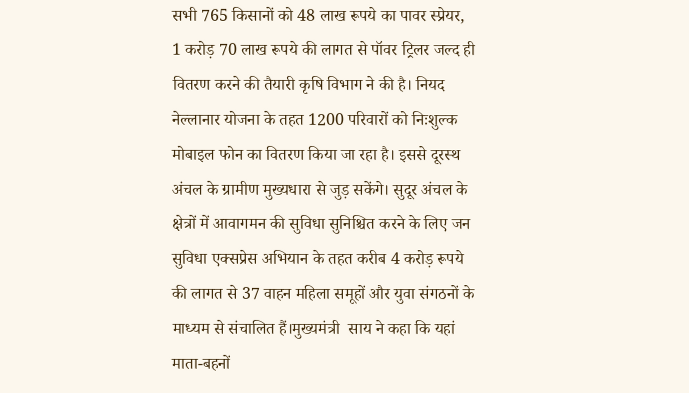सभी 765 किसानों को 48 लाख रूपये का पावर स्प्रेयर, 1 करोड़ 70 लाख रूपये की लागत से पॉवर ट्रिलर जल्द ही वितरण करने की तैयारी कृषि विभाग ने की है। नियद नेल्लानार योजना के तहत 1200 परिवारों को निःशुल्क मोबाइल फोन का वितरण किया जा रहा है। इससे दूरस्थ अंचल के ग्रामीण मुख्यधारा से जुड़ सकेंगे। सुदूर अंचल के क्षेत्रों में आवागमन की सुविधा सुनिश्चित करने के लिए जन सुविधा एक्सप्रेस अभियान के तहत करीब 4 करोड़ रूपये की लागत से 37 वाहन महिला समूहों और युवा संगठनों के माध्यम से संचालित हैं।मुख्यमंत्री  साय ने कहा कि यहां माता-बहनों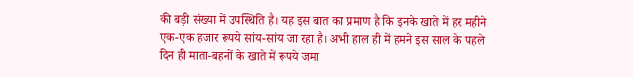की बड़ी संख्या में उपस्थिति है। यह इस बात का प्रमाण है कि इनके खाते में हर महीने एक-एक हजार रूपये सांय-सांय जा रहा है। अभी हाल ही में हमने इस साल के पहले दिन ही माता-बहनों के खाते में रूपये जमा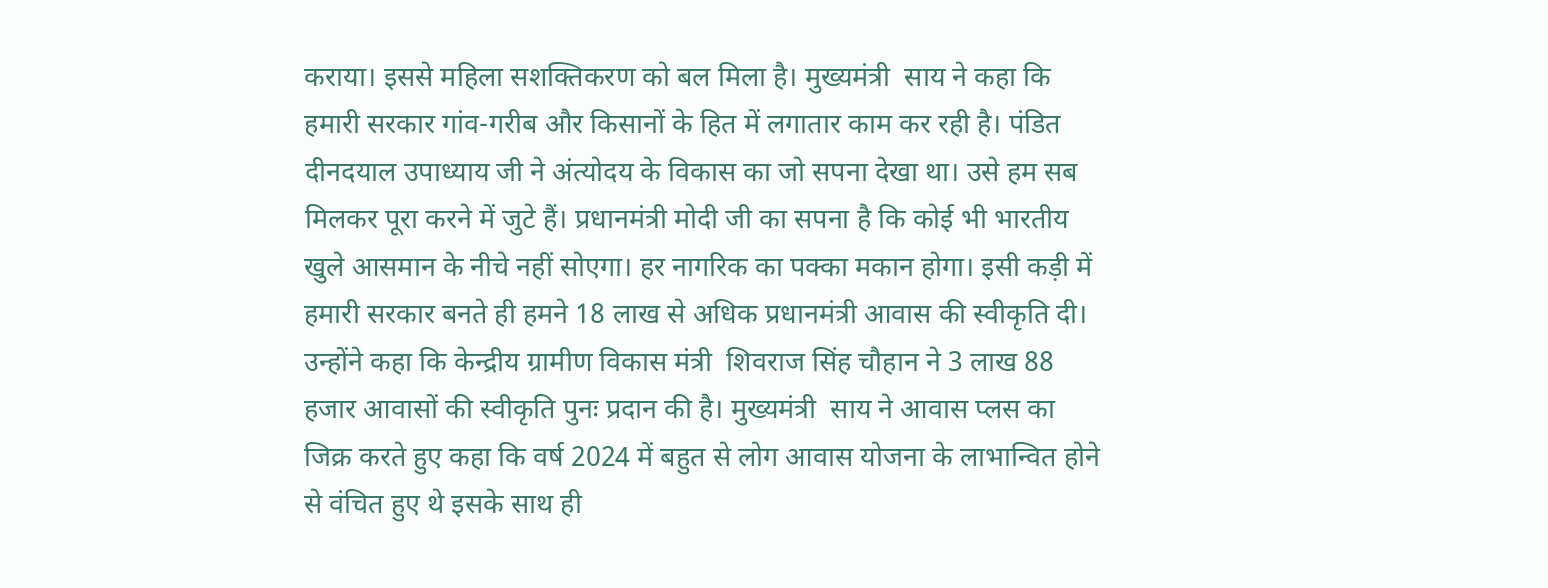कराया। इससे महिला सशक्तिकरण को बल मिला है। मुख्यमंत्री  साय ने कहा कि हमारी सरकार गांव-गरीब और किसानों के हित में लगातार काम कर रही है। पंडित दीनदयाल उपाध्याय जी ने अंत्योदय के विकास का जो सपना देखा था। उसे हम सब मिलकर पूरा करने में जुटे हैं। प्रधानमंत्री मोदी जी का सपना है कि कोई भी भारतीय खुले आसमान के नीचे नहीं सोएगा। हर नागरिक का पक्का मकान होगा। इसी कड़ी में हमारी सरकार बनते ही हमने 18 लाख से अधिक प्रधानमंत्री आवास की स्वीकृति दी। उन्होंने कहा कि केन्द्रीय ग्रामीण विकास मंत्री  शिवराज सिंह चौहान ने 3 लाख 88 हजार आवासों की स्वीकृति पुनः प्रदान की है। मुख्यमंत्री  साय ने आवास प्लस का जिक्र करते हुए कहा कि वर्ष 2024 में बहुत से लोग आवास योजना के लाभान्वित होने से वंचित हुए थे इसके साथ ही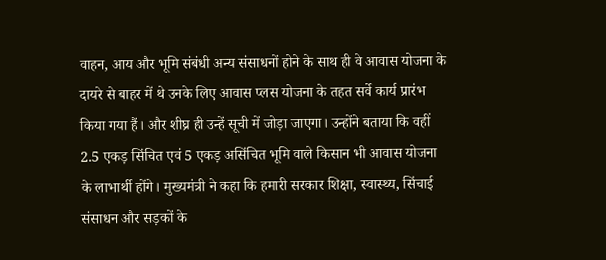वाहन, आय और भूमि संबंधी अन्य संसाधनों होने के साथ ही वे आवास योजना के दायरे से बाहर में थे उनके लिए आवास प्लस योजना के तहत सर्वे कार्य प्रारंभ किया गया हैं। और शीघ्र ही उन्हें सूची में जोड़ा जाएगा। उन्होंने बताया कि वहीं 2.5 एकड़ सिंचित एवं 5 एकड़ असिंचित भूमि वाले किसान भी आवास योजना के लाभार्थी होंगे। मुख्यमंत्री ने कहा कि हमारी सरकार शिक्षा, स्वास्थ्य, सिंचाई संसाधन और सड़कों के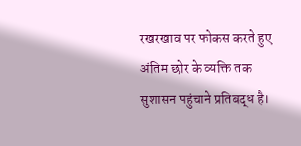रखरखाव पर फोकस करते हुए अंतिम छोर के व्यक्ति तक सुशासन पहुंचाने प्रतिबद्ध है।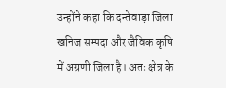उन्होंने कहा कि दन्तेवाड़ा जिला खनिज सम्पदा और जैविक कृषि में अग्रणी जिला है। अतः क्षेत्र के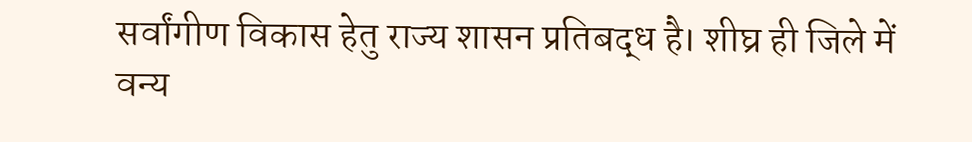सर्वांगीण विकास हेतु राज्य शासन प्रतिबद्ध है। शीघ्र ही जिले में वन्य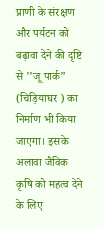प्राणी के संरक्षण और पर्यटन को बढ़ावा देने की दृष्टि से ’’जू पार्क” (चिड़ियाघर ) का निर्माण भी किया जाएगा। इसके अलावा जैविक कृषि को महत्व देने के लिए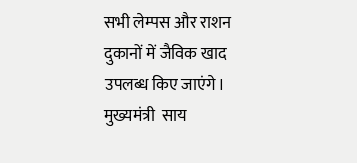सभी लेम्पस और राशन दुकानों में जैविक खाद उपलब्ध किए जाएंगे। मुख्यमंत्री  साय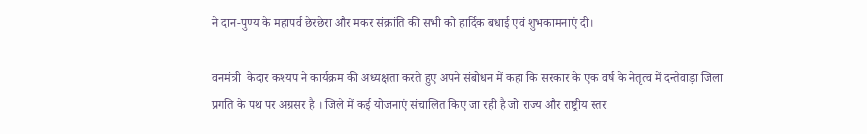ने दान-पुण्य के महापर्व छेरछेरा और मकर संक्रांति की सभी को हार्दिक बधाई एवं शुभकामनाएं दी।

वनमंत्री  केदार कश्यप ने कार्यक्रम की अध्यक्षता करते हुए अपने संबोधन में कहा कि सरकार के एक वर्ष के नेतृत्व में दन्तेवाड़ा जिला प्रगति के पथ पर अग्रसर है । जिले में कई योजनाएं संचालित किए जा रही है जो राज्य और राष्ट्रीय स्तर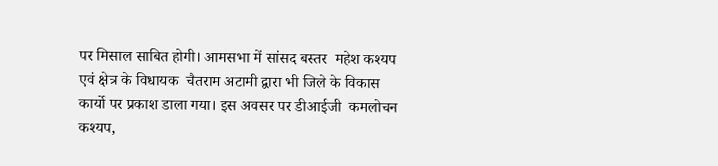पर मिसाल साबित होगी। आमसभा में सांसद बस्तर  महेश कश्यप एवं क्षेत्र के विधायक  चैतराम अटामी द्वारा भी जिले के विकास कार्यो पर प्रकाश डाला गया। इस अवसर पर डीआईजी  कमलोचन कश्यप,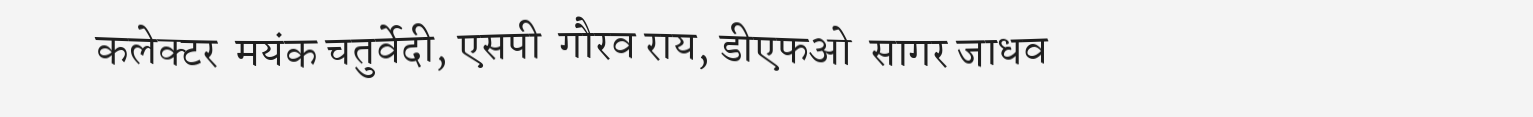कलेक्टर  मयंक चतुर्वेदी, एसपी  गौरव राय, डीएफओ  सागर जाधव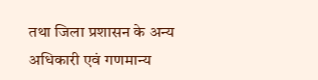तथा जिला प्रशासन के अन्य अधिकारी एवं गणमान्य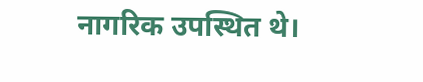नागरिक उपस्थित थे।